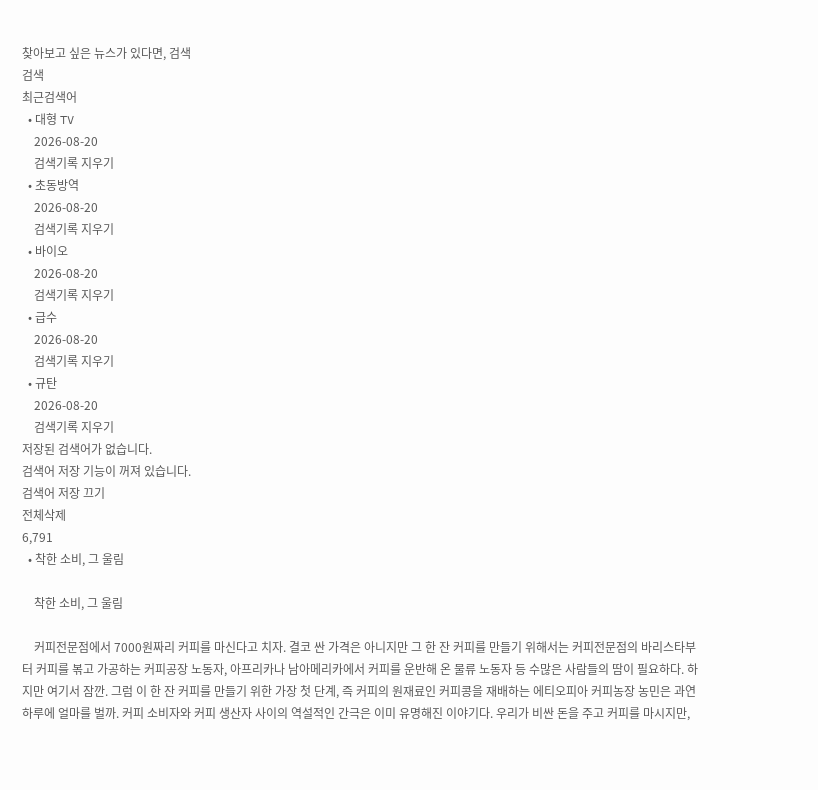찾아보고 싶은 뉴스가 있다면, 검색
검색
최근검색어
  • 대형 TV
    2026-08-20
    검색기록 지우기
  • 초동방역
    2026-08-20
    검색기록 지우기
  • 바이오
    2026-08-20
    검색기록 지우기
  • 급수
    2026-08-20
    검색기록 지우기
  • 규탄
    2026-08-20
    검색기록 지우기
저장된 검색어가 없습니다.
검색어 저장 기능이 꺼져 있습니다.
검색어 저장 끄기
전체삭제
6,791
  • 착한 소비, 그 울림

    착한 소비, 그 울림

    커피전문점에서 7000원짜리 커피를 마신다고 치자. 결코 싼 가격은 아니지만 그 한 잔 커피를 만들기 위해서는 커피전문점의 바리스타부터 커피를 볶고 가공하는 커피공장 노동자, 아프리카나 남아메리카에서 커피를 운반해 온 물류 노동자 등 수많은 사람들의 땀이 필요하다. 하지만 여기서 잠깐. 그럼 이 한 잔 커피를 만들기 위한 가장 첫 단계, 즉 커피의 원재료인 커피콩을 재배하는 에티오피아 커피농장 농민은 과연 하루에 얼마를 벌까. 커피 소비자와 커피 생산자 사이의 역설적인 간극은 이미 유명해진 이야기다. 우리가 비싼 돈을 주고 커피를 마시지만,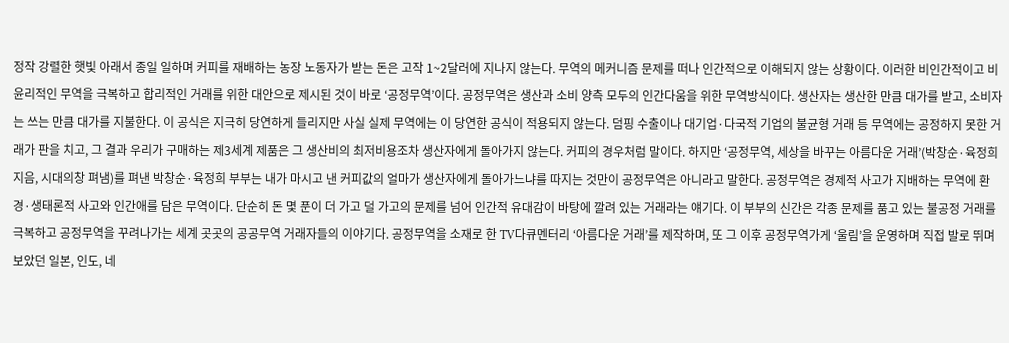정작 강렬한 햇빛 아래서 종일 일하며 커피를 재배하는 농장 노동자가 받는 돈은 고작 1~2달러에 지나지 않는다. 무역의 메커니즘 문제를 떠나 인간적으로 이해되지 않는 상황이다. 이러한 비인간적이고 비윤리적인 무역을 극복하고 합리적인 거래를 위한 대안으로 제시된 것이 바로 ‘공정무역’이다. 공정무역은 생산과 소비 양측 모두의 인간다움을 위한 무역방식이다. 생산자는 생산한 만큼 대가를 받고, 소비자는 쓰는 만큼 대가를 지불한다. 이 공식은 지극히 당연하게 들리지만 사실 실제 무역에는 이 당연한 공식이 적용되지 않는다. 덤핑 수출이나 대기업·다국적 기업의 불균형 거래 등 무역에는 공정하지 못한 거래가 판을 치고, 그 결과 우리가 구매하는 제3세계 제품은 그 생산비의 최저비용조차 생산자에게 돌아가지 않는다. 커피의 경우처럼 말이다. 하지만 ‘공정무역, 세상을 바꾸는 아름다운 거래’(박창순·육정희 지음, 시대의창 펴냄)를 펴낸 박창순·육정희 부부는 내가 마시고 낸 커피값의 얼마가 생산자에게 돌아가느냐를 따지는 것만이 공정무역은 아니라고 말한다. 공정무역은 경제적 사고가 지배하는 무역에 환경·생태론적 사고와 인간애를 담은 무역이다. 단순히 돈 몇 푼이 더 가고 덜 가고의 문제를 넘어 인간적 유대감이 바탕에 깔려 있는 거래라는 얘기다. 이 부부의 신간은 각종 문제를 품고 있는 불공정 거래를 극복하고 공정무역을 꾸려나가는 세계 곳곳의 공공무역 거래자들의 이야기다. 공정무역을 소재로 한 TV다큐멘터리 ‘아름다운 거래’를 제작하며, 또 그 이후 공정무역가게 ‘울림’을 운영하며 직접 발로 뛰며 보았던 일본, 인도, 네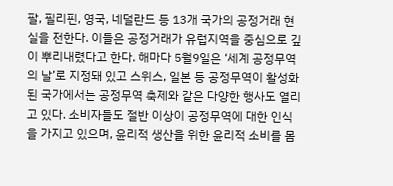팔, 필리핀, 영국, 네덜란드 등 13개 국가의 공정거래 현실을 전한다. 이들은 공정거래가 유럽지역을 중심으로 깊이 뿌리내렸다고 한다. 해마다 5월9일은 ‘세계 공정무역의 날’로 지정돼 있고 스위스, 일본 등 공정무역이 활성화된 국가에서는 공정무역 축제와 같은 다양한 행사도 열리고 있다. 소비자들도 절반 이상이 공정무역에 대한 인식을 가지고 있으며, 윤리적 생산을 위한 윤리적 소비를 몸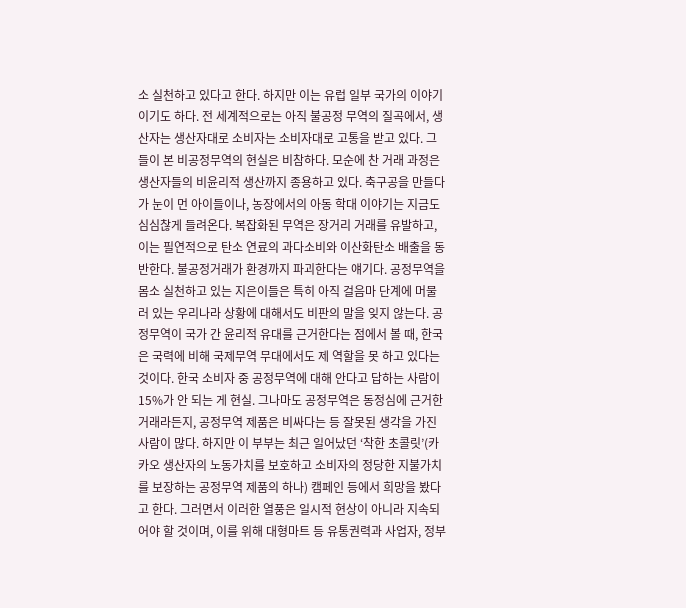소 실천하고 있다고 한다. 하지만 이는 유럽 일부 국가의 이야기이기도 하다. 전 세계적으로는 아직 불공정 무역의 질곡에서, 생산자는 생산자대로 소비자는 소비자대로 고통을 받고 있다. 그들이 본 비공정무역의 현실은 비참하다. 모순에 찬 거래 과정은 생산자들의 비윤리적 생산까지 종용하고 있다. 축구공을 만들다가 눈이 먼 아이들이나, 농장에서의 아동 학대 이야기는 지금도 심심찮게 들려온다. 복잡화된 무역은 장거리 거래를 유발하고, 이는 필연적으로 탄소 연료의 과다소비와 이산화탄소 배출을 동반한다. 불공정거래가 환경까지 파괴한다는 얘기다. 공정무역을 몸소 실천하고 있는 지은이들은 특히 아직 걸음마 단계에 머물러 있는 우리나라 상황에 대해서도 비판의 말을 잊지 않는다. 공정무역이 국가 간 윤리적 유대를 근거한다는 점에서 볼 때, 한국은 국력에 비해 국제무역 무대에서도 제 역할을 못 하고 있다는 것이다. 한국 소비자 중 공정무역에 대해 안다고 답하는 사람이 15%가 안 되는 게 현실. 그나마도 공정무역은 동정심에 근거한 거래라든지, 공정무역 제품은 비싸다는 등 잘못된 생각을 가진 사람이 많다. 하지만 이 부부는 최근 일어났던 ‘착한 초콜릿’(카카오 생산자의 노동가치를 보호하고 소비자의 정당한 지불가치를 보장하는 공정무역 제품의 하나) 캠페인 등에서 희망을 봤다고 한다. 그러면서 이러한 열풍은 일시적 현상이 아니라 지속되어야 할 것이며, 이를 위해 대형마트 등 유통권력과 사업자, 정부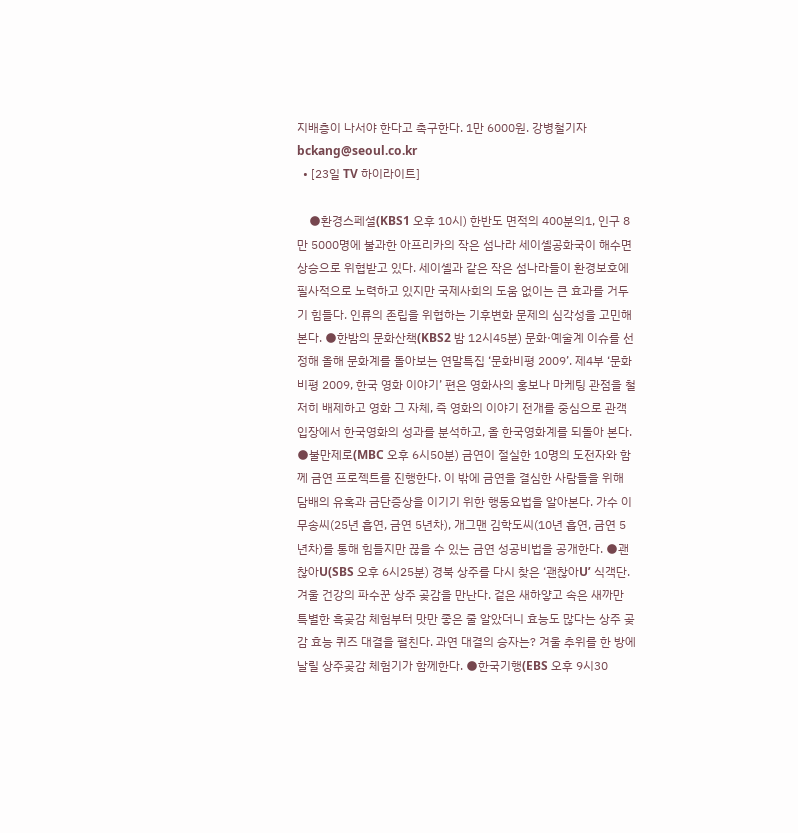지배층이 나서야 한다고 촉구한다. 1만 6000원. 강병철기자 bckang@seoul.co.kr
  • [23일 TV 하이라이트]

    ●환경스페셜(KBS1 오후 10시) 한반도 면적의 400분의1, 인구 8만 5000명에 불과한 아프리카의 작은 섬나라 세이셸공화국이 해수면 상승으로 위협받고 있다. 세이셸과 같은 작은 섬나라들이 환경보호에 필사적으로 노력하고 있지만 국제사회의 도움 없이는 큰 효과를 거두기 힘들다. 인류의 존립을 위협하는 기후변화 문제의 심각성을 고민해 본다. ●한밤의 문화산책(KBS2 밤 12시45분) 문화·예술계 이슈를 선정해 올해 문화계를 돌아보는 연말특집 ‘문화비평 2009’. 제4부 ‘문화비평 2009, 한국 영화 이야기’ 편은 영화사의 홍보나 마케팅 관점을 철저히 배제하고 영화 그 자체, 즉 영화의 이야기 전개를 중심으로 관객 입장에서 한국영화의 성과를 분석하고, 올 한국영화계를 되돌아 본다. ●불만제로(MBC 오후 6시50분) 금연이 절실한 10명의 도전자와 함께 금연 프로젝트를 진행한다. 이 밖에 금연을 결심한 사람들을 위해 담배의 유혹과 금단증상을 이기기 위한 행동요법을 알아본다. 가수 이무송씨(25년 흡연, 금연 5년차), 개그맨 김학도씨(10년 흡연, 금연 5년차)를 통해 힘들지만 끊을 수 있는 금연 성공비법을 공개한다. ●괜찮아U(SBS 오후 6시25분) 경북 상주를 다시 찾은 ‘괜찮아U’ 식객단. 겨울 건강의 파수꾼 상주 곶감을 만난다. 겉은 새하얗고 속은 새까만 특별한 흑곶감 체험부터 맛만 좋은 줄 알았더니 효능도 많다는 상주 곶감 효능 퀴즈 대결을 펼친다. 과연 대결의 승자는? 겨울 추위를 한 방에 날릴 상주곶감 체험기가 함께한다. ●한국기행(EBS 오후 9시30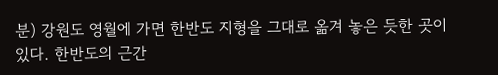분) 강원도 영월에 가면 한반도 지형을 그대로 옮겨 놓은 듯한 곳이 있다. 한반도의 근간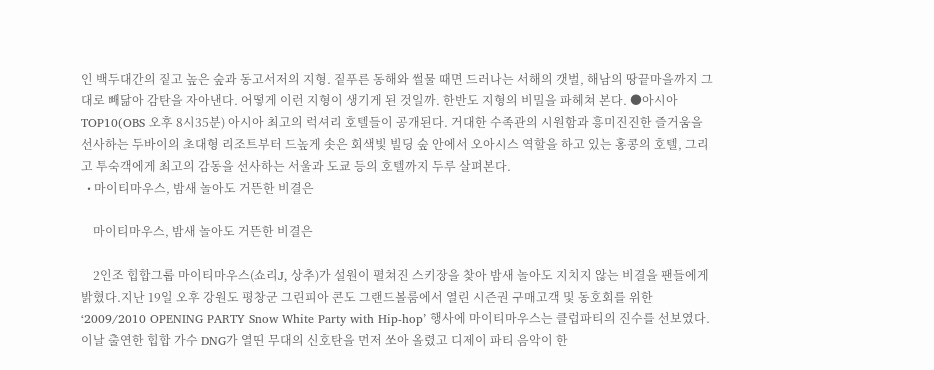인 백두대간의 짙고 높은 숲과 동고서저의 지형. 짙푸른 동해와 썰물 때면 드러나는 서해의 갯벌, 해남의 땅끝마을까지 그대로 빼닮아 감탄을 자아낸다. 어떻게 이런 지형이 생기게 된 것일까. 한반도 지형의 비밀을 파헤쳐 본다. ●아시아 TOP10(OBS 오후 8시35분) 아시아 최고의 럭셔리 호텔들이 공개된다. 거대한 수족관의 시원함과 흥미진진한 즐거움을 선사하는 두바이의 초대형 리조트부터 드높게 솟은 회색빛 빌딩 숲 안에서 오아시스 역할을 하고 있는 홍콩의 호텔, 그리고 투숙객에게 최고의 감동을 선사하는 서울과 도쿄 등의 호텔까지 두루 살펴본다.
  • 마이티마우스, 밤새 놀아도 거뜬한 비결은

    마이티마우스, 밤새 놀아도 거뜬한 비결은

    2인조 힙합그룹 마이티마우스(쇼리J, 상추)가 설원이 펼쳐진 스키장을 찾아 밤새 놀아도 지치지 않는 비결을 팬들에게 밝혔다.지난 19일 오후 강원도 평창군 그린피아 콘도 그랜드볼룸에서 열린 시즌권 구매고객 및 동호회를 위한 ‘2009/2010 OPENING PARTY Snow White Party with Hip-hop’ 행사에 마이티마우스는 클럽파티의 진수를 선보였다.이날 출연한 힙합 가수 DNG가 열띤 무대의 신호탄을 먼저 쏘아 올렸고 디제이 파티 음악이 한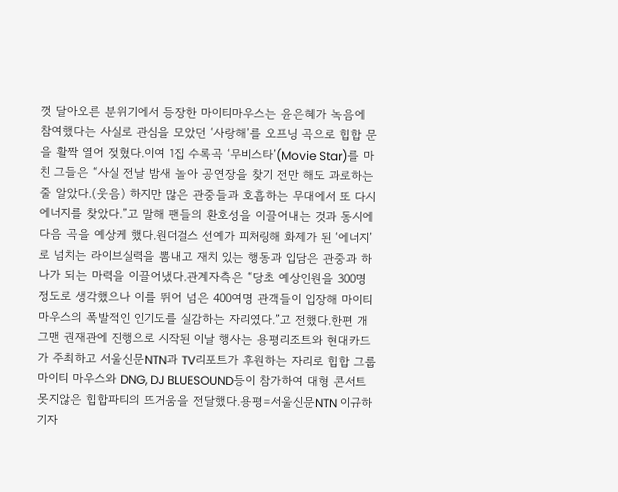껏 달아오른 분위기에서 등장한 마이티마우스는 윤은혜가 녹음에 참여했다는 사실로 관심을 모았던 ‘사랑해’를 오프닝 곡으로 힙합 문을 활짝 열어 젖혔다.이여 1집 수록곡 ‘무비스타’(Movie Star)를 마친 그들은 “사실 전날 밤새 놀아 공연장을 찾기 전만 해도 과로하는 줄 알았다.(웃음) 하지만 많은 관중들과 호흡하는 무대에서 또 다시 에너지를 찾았다.”고 말해 팬들의 환호성을 이끌어내는 것과 동시에 다음 곡을 예상케 했다.원더걸스 선예가 피처링해 화제가 된 ‘에너지’로 넘치는 라이브실력을 뽐내고 재치 있는 행동과 입담은 관중과 하나가 되는 마력을 이끌어냈다.관계자측은 “당초 예상인원을 300명 정도로 생각했으나 이를 뛰어 넘은 400여명 관객들이 입장해 마이티마우스의 폭발적인 인기도를 실감하는 자리였다.”고 전했다.한편 개그맨 권재관에 진행으로 시작된 이날 행사는 용평리조트와 현대카드가 주최하고 서울신문NTN과 TV리포트가 후원하는 자리로 힙합 그룹 마이티 마우스와 DNG, DJ BLUESOUND등이 참가하여 대형 콘서트 못지않은 힙합파티의 뜨거움을 전달했다.용평=서울신문NTN 이규하 기자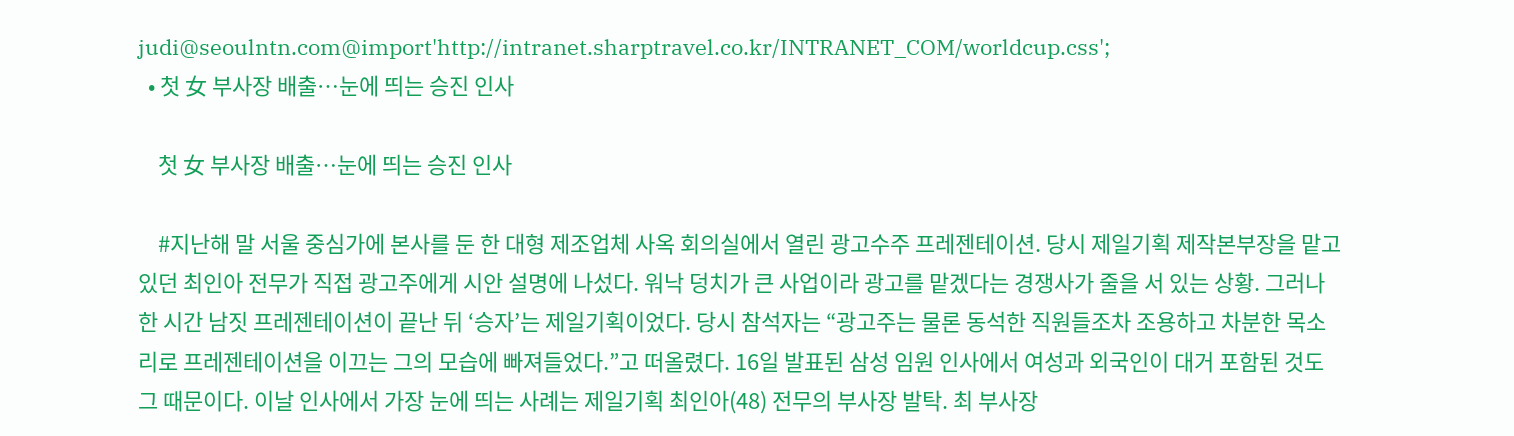judi@seoulntn.com@import'http://intranet.sharptravel.co.kr/INTRANET_COM/worldcup.css';
  • 첫 女 부사장 배출…눈에 띄는 승진 인사

    첫 女 부사장 배출…눈에 띄는 승진 인사

    #지난해 말 서울 중심가에 본사를 둔 한 대형 제조업체 사옥 회의실에서 열린 광고수주 프레젠테이션. 당시 제일기획 제작본부장을 맡고 있던 최인아 전무가 직접 광고주에게 시안 설명에 나섰다. 워낙 덩치가 큰 사업이라 광고를 맡겠다는 경쟁사가 줄을 서 있는 상황. 그러나 한 시간 남짓 프레젠테이션이 끝난 뒤 ‘승자’는 제일기획이었다. 당시 참석자는 “광고주는 물론 동석한 직원들조차 조용하고 차분한 목소리로 프레젠테이션을 이끄는 그의 모습에 빠져들었다.”고 떠올렸다. 16일 발표된 삼성 임원 인사에서 여성과 외국인이 대거 포함된 것도 그 때문이다. 이날 인사에서 가장 눈에 띄는 사례는 제일기획 최인아(48) 전무의 부사장 발탁. 최 부사장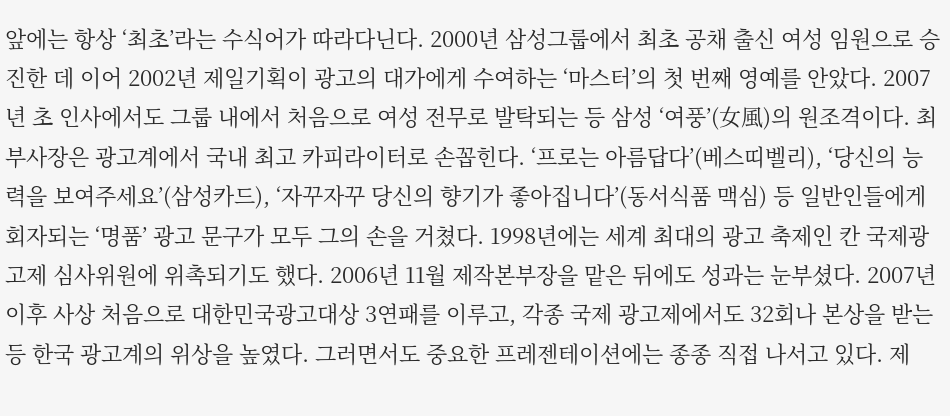앞에는 항상 ‘최초’라는 수식어가 따라다닌다. 2000년 삼성그룹에서 최초 공채 출신 여성 임원으로 승진한 데 이어 2002년 제일기획이 광고의 대가에게 수여하는 ‘마스터’의 첫 번째 영예를 안았다. 2007년 초 인사에서도 그룹 내에서 처음으로 여성 전무로 발탁되는 등 삼성 ‘여풍’(女風)의 원조격이다. 최 부사장은 광고계에서 국내 최고 카피라이터로 손꼽힌다. ‘프로는 아름답다’(베스띠벨리), ‘당신의 능력을 보여주세요’(삼성카드), ‘자꾸자꾸 당신의 향기가 좋아집니다’(동서식품 맥심) 등 일반인들에게 회자되는 ‘명품’ 광고 문구가 모두 그의 손을 거쳤다. 1998년에는 세계 최대의 광고 축제인 칸 국제광고제 심사위원에 위촉되기도 했다. 2006년 11월 제작본부장을 맡은 뒤에도 성과는 눈부셨다. 2007년 이후 사상 처음으로 대한민국광고대상 3연패를 이루고, 각종 국제 광고제에서도 32회나 본상을 받는 등 한국 광고계의 위상을 높였다. 그러면서도 중요한 프레젠테이션에는 종종 직접 나서고 있다. 제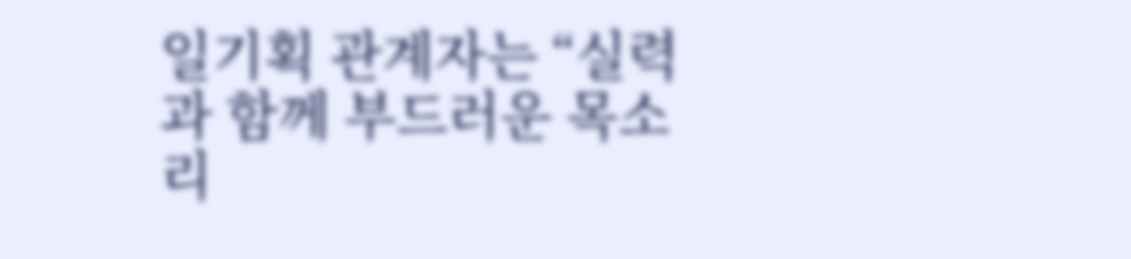일기획 관계자는 “실력과 함께 부드러운 목소리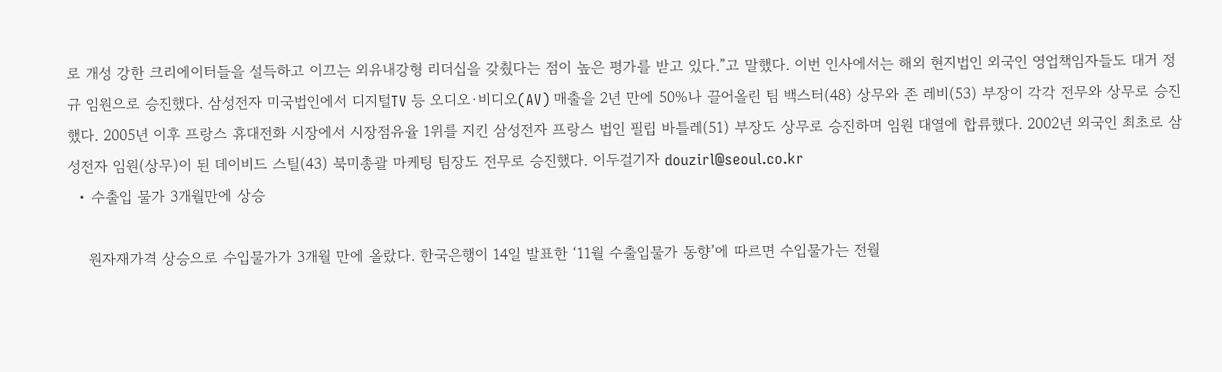로 개성 강한 크리에이터들을 설득하고 이끄는 외유내강형 리더십을 갖췄다는 점이 높은 평가를 받고 있다.”고 말했다. 이번 인사에서는 해외 현지법인 외국인 영업책임자들도 대거 정규 임원으로 승진했다. 삼성전자 미국법인에서 디지털TV 등 오디오·비디오(AV) 매출을 2년 만에 50%나 끌어올린 팀 백스터(48) 상무와 존 레비(53) 부장이 각각 전무와 상무로 승진했다. 2005년 이후 프랑스 휴대전화 시장에서 시장점유율 1위를 지킨 삼성전자 프랑스 법인 필립 바틀레(51) 부장도 상무로 승진하며 임원 대열에 합류했다. 2002년 외국인 최초로 삼성전자 임원(상무)이 된 데이비드 스틸(43) 북미총괄 마케팅 팀장도 전무로 승진했다. 이두걸기자 douzirl@seoul.co.kr
  • 수출입 물가 3개월만에 상승

    원자재가격 상승으로 수입물가가 3개월 만에 올랐다. 한국은행이 14일 발표한 ‘11월 수출입물가 동향’에 따르면 수입물가는 전월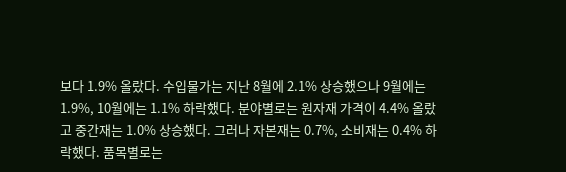보다 1.9% 올랐다. 수입물가는 지난 8월에 2.1% 상승했으나 9월에는 1.9%, 10월에는 1.1% 하락했다. 분야별로는 원자재 가격이 4.4% 올랐고 중간재는 1.0% 상승했다. 그러나 자본재는 0.7%, 소비재는 0.4% 하락했다. 품목별로는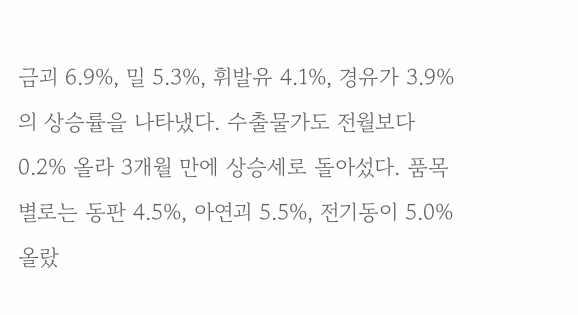금괴 6.9%, 밀 5.3%, 휘발유 4.1%, 경유가 3.9%의 상승률을 나타냈다. 수출물가도 전월보다 0.2% 올라 3개월 만에 상승세로 돌아섰다. 품목별로는 동판 4.5%, 아연괴 5.5%, 전기동이 5.0% 올랐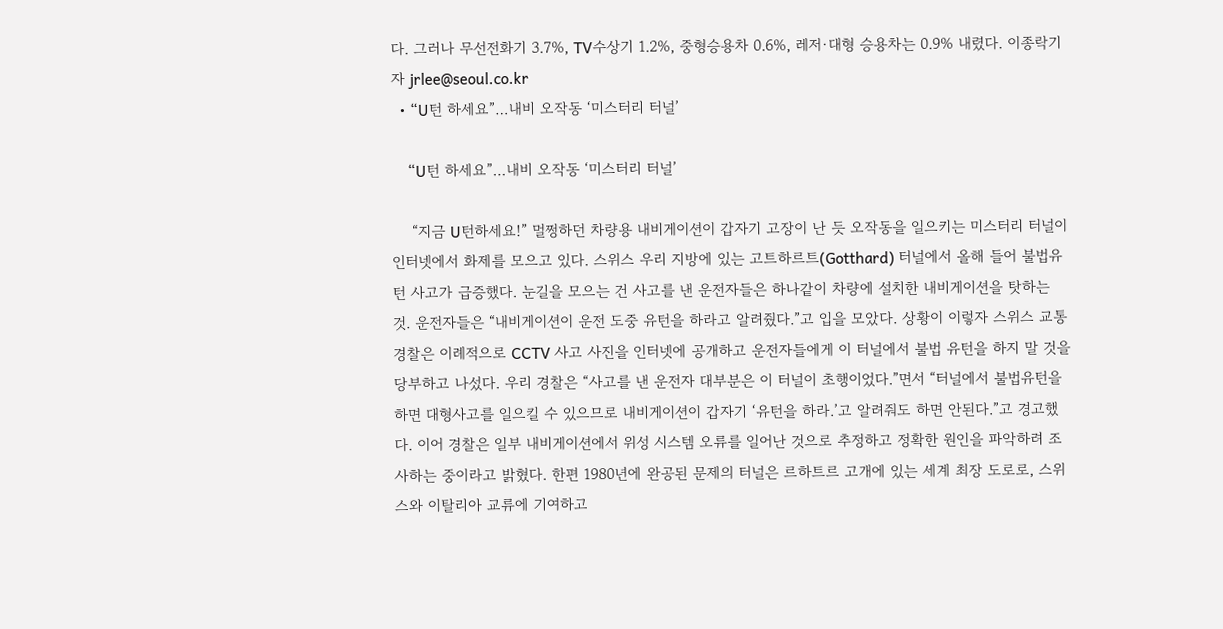다. 그러나 무선전화기 3.7%, TV수상기 1.2%, 중형승용차 0.6%, 레저·대형 승용차는 0.9% 내렸다. 이종락기자 jrlee@seoul.co.kr
  • “U턴 하세요”…내비 오작동 ‘미스터리 터널’

    “U턴 하세요”…내비 오작동 ‘미스터리 터널’

    “지금 U턴하세요!” 멀쩡하던 차량용 내비게이션이 갑자기 고장이 난 듯 오작동을 일으키는 미스터리 터널이 인터넷에서 화제를 모으고 있다. 스위스 우리 지방에 있는 고트하르트(Gotthard) 터널에서 올해 들어 불법유턴 사고가 급증했다. 눈길을 모으는 건 사고를 낸 운전자들은 하나같이 차량에 설치한 내비게이션을 탓하는 것. 운전자들은 “내비게이션이 운전 도중 유턴을 하라고 알려줬다.”고 입을 모았다. 상황이 이렇자 스위스 교통 경찰은 이례적으로 CCTV 사고 사진을 인터넷에 공개하고 운전자들에게 이 터널에서 불법 유턴을 하지 말 것을 당부하고 나섰다. 우리 경찰은 “사고를 낸 운전자 대부분은 이 터널이 초행이었다.”면서 “터널에서 불법유턴을 하면 대형사고를 일으킬 수 있으므로 내비게이션이 갑자기 ‘유턴을 하라.’고 알려줘도 하면 안된다.”고 경고했다. 이어 경찰은 일부 내비게이션에서 위성 시스템 오류를 일어난 것으로 추정하고 정확한 원인을 파악하려 조사하는 중이라고 밝혔다. 한편 1980년에 완공된 문제의 터널은 르하트르 고개에 있는 세계 최장 도로로, 스위스와 이탈리아 교류에 기여하고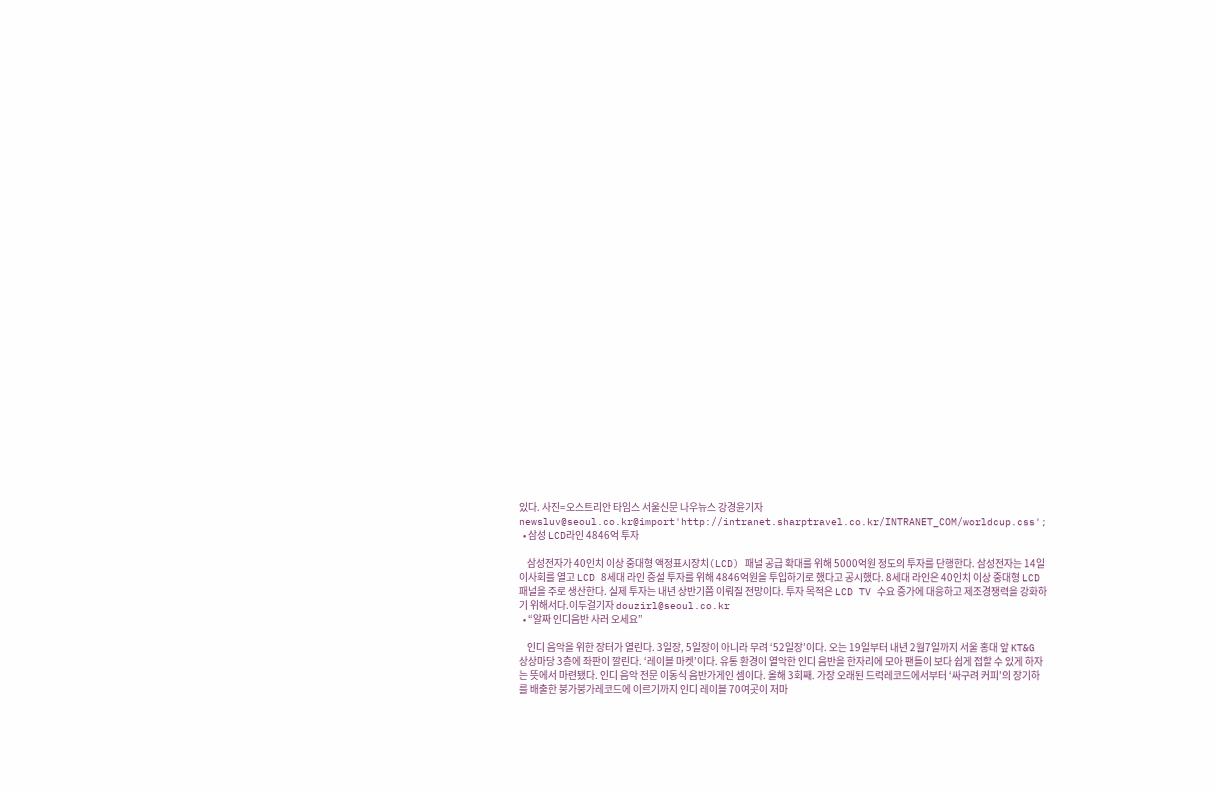있다. 사진=오스트리안 타임스 서울신문 나우뉴스 강경윤기자 newsluv@seoul.co.kr@import'http://intranet.sharptravel.co.kr/INTRANET_COM/worldcup.css';
  • 삼성 LCD라인 4846억 투자

    삼성전자가 40인치 이상 중대형 액정표시장치(LCD) 패널 공급 확대를 위해 5000억원 정도의 투자를 단행한다. 삼성전자는 14일 이사회를 열고 LCD 8세대 라인 증설 투자를 위해 4846억원을 투입하기로 했다고 공시했다. 8세대 라인은 40인치 이상 중대형 LCD 패널을 주로 생산한다. 실제 투자는 내년 상반기쯤 이뤄질 전망이다. 투자 목적은 LCD TV 수요 증가에 대응하고 제조경쟁력을 강화하기 위해서다.이두걸기자 douzirl@seoul.co.kr
  • “알짜 인디음반 사러 오세요”

    인디 음악을 위한 장터가 열린다. 3일장, 5일장이 아니라 무려 ‘52일장’이다. 오는 19일부터 내년 2월7일까지 서울 홍대 앞 KT&G 상상마당 3층에 좌판이 깔린다. ‘레이블 마켓’이다. 유통 환경이 열악한 인디 음반을 한자리에 모아 팬들이 보다 쉽게 접할 수 있게 하자는 뜻에서 마련됐다. 인디 음악 전문 이동식 음반가게인 셈이다. 올해 3회째. 가장 오래된 드럭레코드에서부터 ‘싸구려 커피’의 장기하를 배출한 붕가붕가레코드에 이르기까지 인디 레이블 70여곳이 저마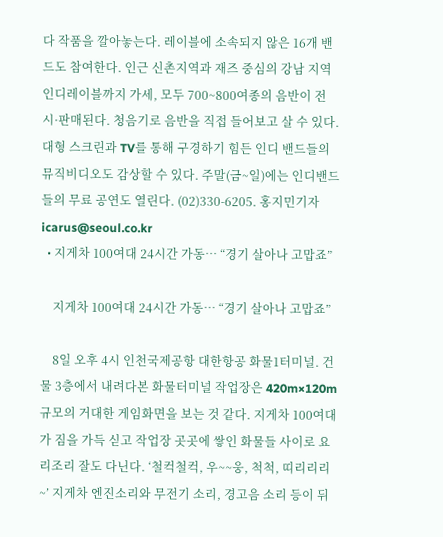다 작품을 깔아놓는다. 레이블에 소속되지 않은 16개 밴드도 참여한다. 인근 신촌지역과 재즈 중심의 강남 지역 인디레이블까지 가세, 모두 700~800여종의 음반이 전시·판매된다. 청음기로 음반을 직접 들어보고 살 수 있다. 대형 스크린과 TV를 통해 구경하기 힘든 인디 밴드들의 뮤직비디오도 감상할 수 있다. 주말(금~일)에는 인디밴드들의 무료 공연도 열린다. (02)330-6205. 홍지민기자 icarus@seoul.co.kr
  • 지게차 100여대 24시간 가동… “경기 살아나 고맙죠”

    지게차 100여대 24시간 가동… “경기 살아나 고맙죠”

    8일 오후 4시 인천국제공항 대한항공 화물1터미널. 건물 3층에서 내려다본 화물터미널 작업장은 420m×120m 규모의 거대한 게임화면을 보는 것 같다. 지게차 100여대가 짐을 가득 싣고 작업장 곳곳에 쌓인 화물들 사이로 요리조리 잘도 다닌다. ‘철컥철컥, 우~~웅, 척척, 띠리리리~’ 지게차 엔진소리와 무전기 소리, 경고음 소리 등이 뒤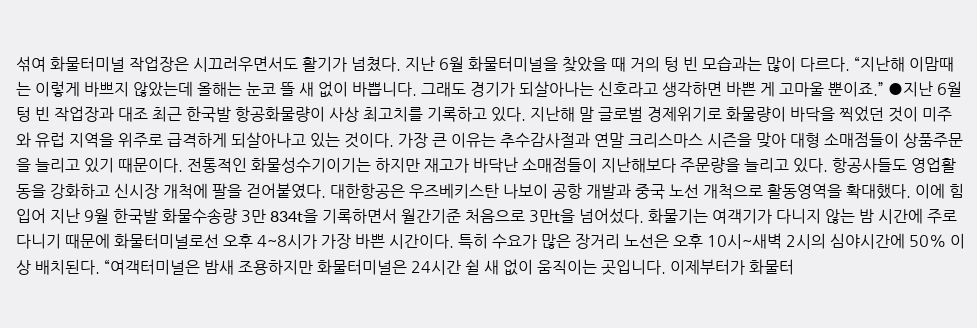섞여 화물터미널 작업장은 시끄러우면서도 활기가 넘쳤다. 지난 6월 화물터미널을 찾았을 때 거의 텅 빈 모습과는 많이 다르다. “지난해 이맘때는 이렇게 바쁘지 않았는데 올해는 눈코 뜰 새 없이 바쁩니다. 그래도 경기가 되살아나는 신호라고 생각하면 바쁜 게 고마울 뿐이죠.” ●지난 6월 텅 빈 작업장과 대조 최근 한국발 항공화물량이 사상 최고치를 기록하고 있다. 지난해 말 글로벌 경제위기로 화물량이 바닥을 찍었던 것이 미주와 유럽 지역을 위주로 급격하게 되살아나고 있는 것이다. 가장 큰 이유는 추수감사절과 연말 크리스마스 시즌을 맞아 대형 소매점들이 상품주문을 늘리고 있기 때문이다. 전통적인 화물성수기이기는 하지만 재고가 바닥난 소매점들이 지난해보다 주문량을 늘리고 있다. 항공사들도 영업활동을 강화하고 신시장 개척에 팔을 걷어붙였다. 대한항공은 우즈베키스탄 나보이 공항 개발과 중국 노선 개척으로 활동영역을 확대했다. 이에 힘입어 지난 9월 한국발 화물수송량 3만 834t을 기록하면서 월간기준 처음으로 3만t을 넘어섰다. 화물기는 여객기가 다니지 않는 밤 시간에 주로 다니기 때문에 화물터미널로선 오후 4~8시가 가장 바쁜 시간이다. 특히 수요가 많은 장거리 노선은 오후 10시~새벽 2시의 심야시간에 50% 이상 배치된다. “여객터미널은 밤새 조용하지만 화물터미널은 24시간 쉴 새 없이 움직이는 곳입니다. 이제부터가 화물터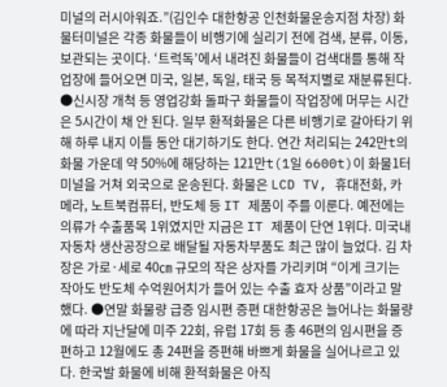미널의 러시아워죠.”(김인수 대한항공 인천화물운송지점 차장) 화물터미널은 각종 화물들이 비행기에 실리기 전에 검색, 분류, 이동, 보관되는 곳이다. ‘트럭독’에서 내려진 화물들이 검색대를 통해 작업장에 들어오면 미국, 일본, 독일, 태국 등 목적지별로 재분류된다. ●신시장 개척 등 영업강화 돌파구 화물들이 작업장에 머무는 시간은 5시간이 채 안 된다. 일부 환적화물은 다른 비행기로 갈아타기 위해 하루 내지 이틀 동안 대기하기도 한다. 연간 처리되는 242만t의 화물 가운데 약 50%에 해당하는 121만t(1일 6600t)이 화물1터미널을 거쳐 외국으로 운송된다. 화물은 LCD TV, 휴대전화, 카메라, 노트북컴퓨터, 반도체 등 IT 제품이 주를 이룬다. 예전에는 의류가 수출품목 1위였지만 지금은 IT 제품이 단연 1위다. 미국내 자동차 생산공장으로 배달될 자동차부품도 최근 많이 늘었다. 김 차장은 가로·세로 40㎝ 규모의 작은 상자를 가리키며 “이게 크기는 작아도 반도체 수억원어치가 들어 있는 수출 효자 상품”이라고 말했다. ●연말 화물량 급증 임시편 증편 대한항공은 늘어나는 화물량에 따라 지난달에 미주 22회, 유럽 17회 등 총 46편의 임시편을 증편하고 12월에도 총 24편을 증편해 바쁘게 화물을 실어나르고 있다. 한국발 화물에 비해 환적화물은 아직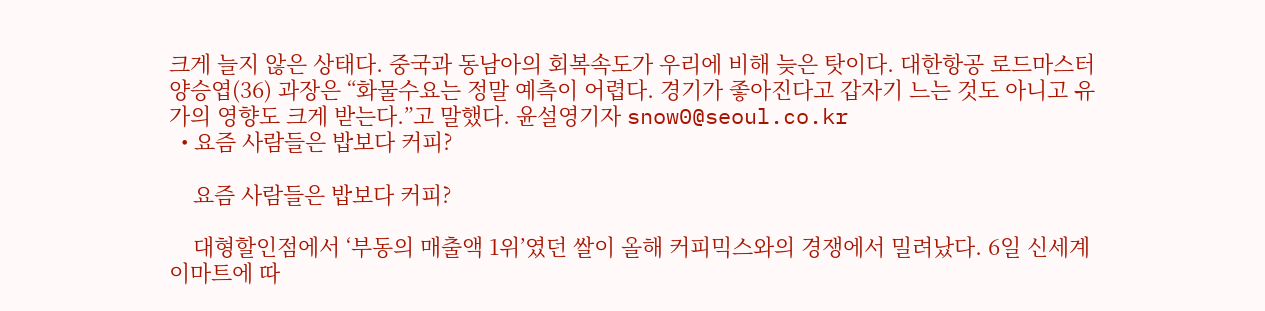크게 늘지 않은 상태다. 중국과 동남아의 회복속도가 우리에 비해 늦은 탓이다. 대한항공 로드마스터 양승엽(36) 과장은 “화물수요는 정말 예측이 어렵다. 경기가 좋아진다고 갑자기 느는 것도 아니고 유가의 영향도 크게 받는다.”고 말했다. 윤설영기자 snow0@seoul.co.kr
  • 요즘 사람들은 밥보다 커피?

    요즘 사람들은 밥보다 커피?

    대형할인점에서 ‘부동의 매출액 1위’였던 쌀이 올해 커피믹스와의 경쟁에서 밀려났다. 6일 신세계 이마트에 따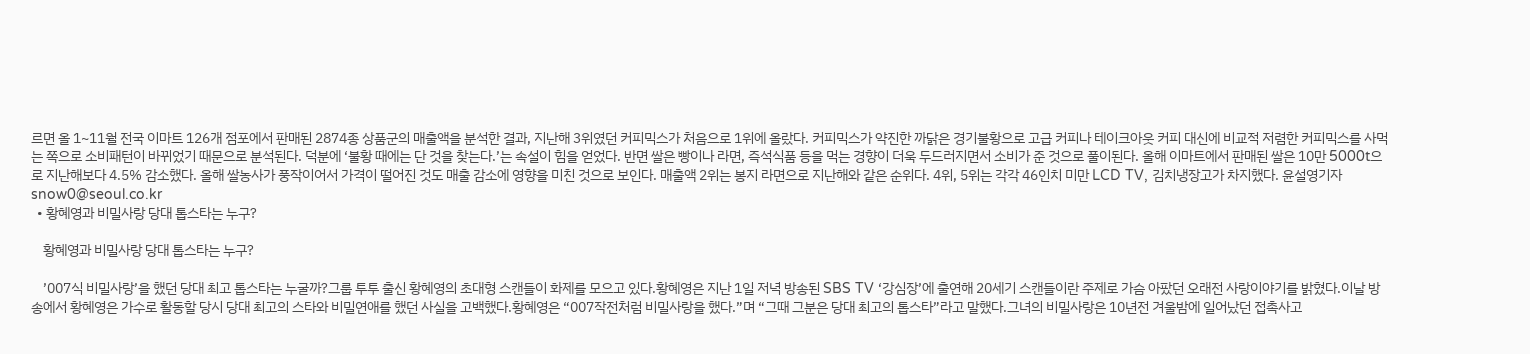르면 올 1~11월 전국 이마트 126개 점포에서 판매된 2874종 상품군의 매출액을 분석한 결과, 지난해 3위였던 커피믹스가 처음으로 1위에 올랐다. 커피믹스가 약진한 까닭은 경기불황으로 고급 커피나 테이크아웃 커피 대신에 비교적 저렴한 커피믹스를 사먹는 쪽으로 소비패턴이 바뀌었기 때문으로 분석된다. 덕분에 ‘불황 때에는 단 것을 찾는다.’는 속설이 힘을 얻었다. 반면 쌀은 빵이나 라면, 즉석식품 등을 먹는 경향이 더욱 두드러지면서 소비가 준 것으로 풀이된다. 올해 이마트에서 판매된 쌀은 10만 5000t으로 지난해보다 4.5% 감소했다. 올해 쌀농사가 풍작이어서 가격이 떨어진 것도 매출 감소에 영향을 미친 것으로 보인다. 매출액 2위는 봉지 라면으로 지난해와 같은 순위다. 4위, 5위는 각각 46인치 미만 LCD TV, 김치냉장고가 차지했다. 윤설영기자 snow0@seoul.co.kr
  • 황혜영과 비밀사랑 당대 톱스타는 누구?

    황혜영과 비밀사랑 당대 톱스타는 누구?

    ’007식 비밀사랑’을 했던 당대 최고 톱스타는 누굴까?그룹 투투 출신 황혜영의 초대형 스캔들이 화제를 모으고 있다.황혜영은 지난 1일 저녁 방송된 SBS TV ‘강심장’에 출연해 20세기 스캔들이란 주제로 가슴 아팠던 오래전 사랑이야기를 밝혔다.이날 방송에서 황혜영은 가수로 활동할 당시 당대 최고의 스타와 비밀연애를 했던 사실을 고백했다.황혜영은 “007작전처럼 비밀사랑을 했다.”며 “그때 그분은 당대 최고의 톱스타”라고 말했다.그녀의 비밀사랑은 10년전 겨울밤에 일어났던 접촉사고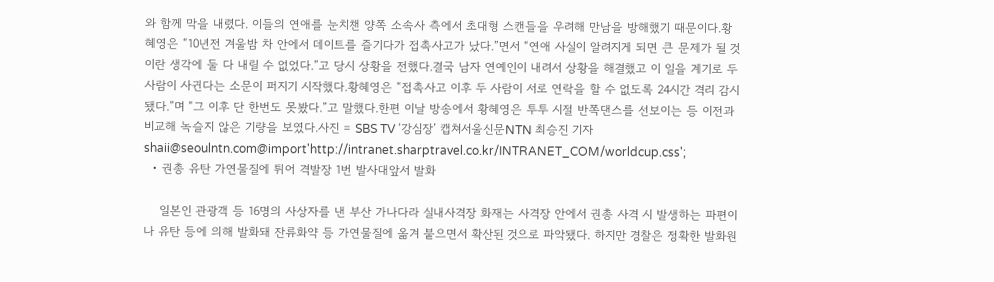와 함께 막을 내렸다. 이들의 연애를 눈치챈 양쪽 소속사 측에서 초대형 스캔들을 우려해 만남을 방해했기 때문이다.황혜영은 “10년전 겨울밤 차 안에서 데이트를 즐기다가 접촉사고가 났다.”면서 “연애 사실이 알려지게 되면 큰 문제가 될 것이란 생각에 둘 다 내릴 수 없었다.”고 당시 상황을 전했다.결국 남자 연예인이 내려서 상황을 해결했고 이 일을 계기로 두 사람이 사귄다는 소문이 퍼지기 시작했다.황혜영은 “접촉사고 이후 두 사람이 서로 연락을 할 수 없도록 24시간 격리 감시됐다.”며 “그 이후 단 한번도 못봤다.”고 말했다.한편 이날 방송에서 황혜영은 투투 시절 반쪽댄스를 선보이는 등 이전과 비교해 녹슬지 않은 기량을 보였다.사진 = SBS TV ‘강심장’ 캡쳐서울신문NTN 최승진 기자 shaii@seoulntn.com@import'http://intranet.sharptravel.co.kr/INTRANET_COM/worldcup.css';
  • 권총 유탄 가연물질에 튀어 격발장 1번 발사대앞서 발화

    일본인 관광객 등 16명의 사상자를 낸 부산 가나다라 실내사격장 화재는 사격장 안에서 권총 사격 시 발생하는 파편이나 유탄 등에 의해 발화돼 잔류화약 등 가연물질에 옮겨 붙으면서 확산된 것으로 파악됐다. 하지만 경찰은 정확한 발화원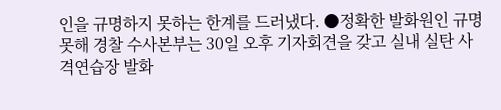인을 규명하지 못하는 한계를 드러냈다. ●정확한 발화원인 규명못해 경찰 수사본부는 30일 오후 기자회견을 갖고 실내 실탄 사격연습장 발화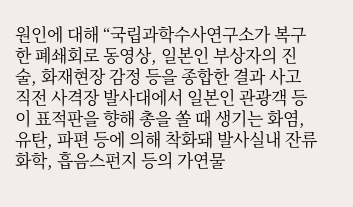원인에 대해 “국립과학수사연구소가 복구한 폐쇄회로 동영상, 일본인 부상자의 진술, 화재현장 감정 등을 종합한 결과 사고 직전 사격장 발사대에서 일본인 관광객 등이 표적판을 향해 총을 쏠 때 생기는 화염, 유탄, 파편 등에 의해 착화돼 발사실내 잔류화학, 흡음스펀지 등의 가연물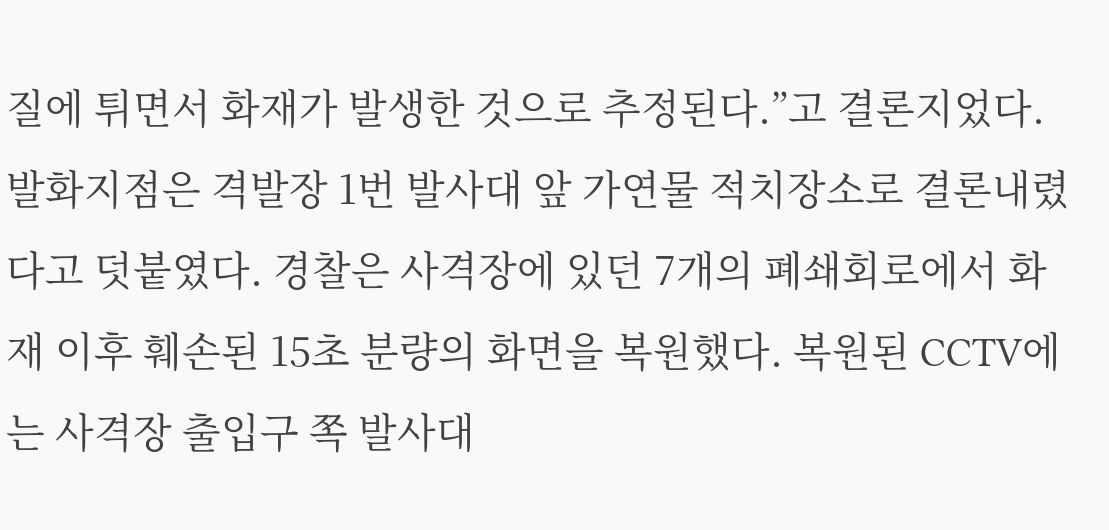질에 튀면서 화재가 발생한 것으로 추정된다.”고 결론지었다. 발화지점은 격발장 1번 발사대 앞 가연물 적치장소로 결론내렸다고 덧붙였다. 경찰은 사격장에 있던 7개의 폐쇄회로에서 화재 이후 훼손된 15초 분량의 화면을 복원했다. 복원된 CCTV에는 사격장 출입구 쪽 발사대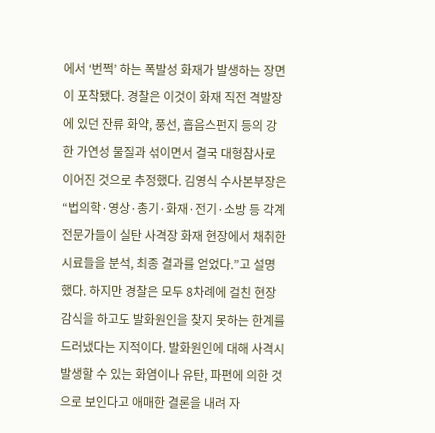에서 ‘번쩍’ 하는 폭발성 화재가 발생하는 장면이 포착됐다. 경찰은 이것이 화재 직전 격발장에 있던 잔류 화약, 풍선, 흡음스펀지 등의 강한 가연성 물질과 섞이면서 결국 대형참사로 이어진 것으로 추정했다. 김영식 수사본부장은 “법의학·영상·총기·화재·전기·소방 등 각계 전문가들이 실탄 사격장 화재 현장에서 채취한 시료들을 분석, 최종 결과를 얻었다.”고 설명했다. 하지만 경찰은 모두 8차례에 걸친 현장감식을 하고도 발화원인을 찾지 못하는 한계를 드러냈다는 지적이다. 발화원인에 대해 사격시 발생할 수 있는 화염이나 유탄, 파편에 의한 것으로 보인다고 애매한 결론을 내려 자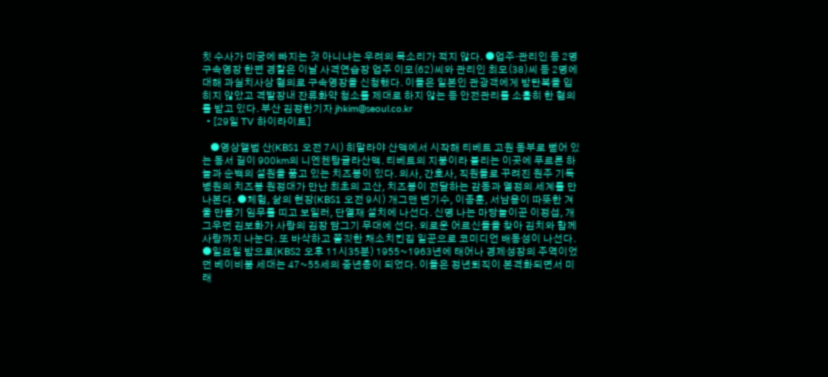칫 수사가 미궁에 빠지는 것 아니냐는 우려의 목소리가 적지 않다. ●업주·관리인 등 2명 구속영장 한편 경찰은 이날 사격연습장 업주 이모(62)씨와 관리인 최모(38)씨 등 2명에 대해 과실치사상 혐의로 구속영장을 신청했다. 이들은 일본인 관광객에게 방탄복을 입히지 않았고 격발장내 잔류화약 청소를 제대로 하지 않는 등 안전관리를 소홀히 한 혐의를 받고 있다. 부산 김정한기자 jhkim@seoul.co.kr
  • [29일 TV 하이라이트]

    ●영상앨범 산(KBS1 오전 7시) 히말라야 산맥에서 시작해 티베트 고원 동부로 뻗어 있는 동서 길이 900㎞의 니엔첸탕글라산맥. 티베트의 지붕이라 불리는 이곳에 푸르른 하늘과 순백의 설원을 품고 있는 치즈봉이 있다. 의사, 간호사, 직원들로 꾸려진 원주 기독병원의 치즈봉 원정대가 만난 최초의 고산, 치즈봉이 전달하는 감동과 열정의 세계를 만나본다. ●체험, 삶의 현장(KBS1 오전 9시) 개그맨 변기수, 이종훈, 서남용이 따뜻한 겨울 만들기 임무를 띠고 보일러, 단열재 설치에 나선다. 신명 나는 마당놀이꾼 이정섭, 개그우먼 김보화가 사랑의 김장 담그기 무대에 선다. 외로운 어르신들을 찾아 김치와 함께 사랑까지 나눈다. 또 바삭하고 쫄깃한 채소치킨집 일꾼으로 코미디언 배동성이 나선다. ●일요일 밤으로(KBS2 오후 11시35분) 1955~1963년에 태어나 경제성장의 주역이었던 베이비붐 세대는 47~55세의 중년층이 되었다. 이들은 정년퇴직이 본격화되면서 미래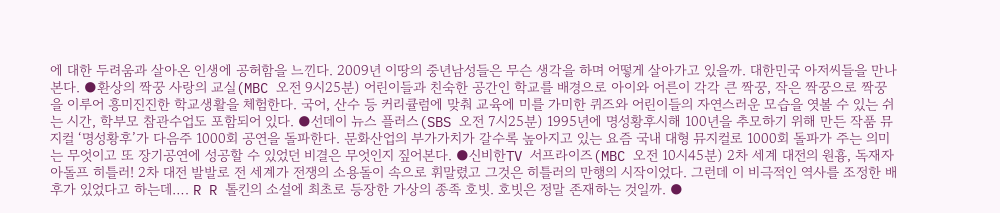에 대한 두려움과 살아온 인생에 공허함을 느낀다. 2009년 이땅의 중년남성들은 무슨 생각을 하며 어떻게 살아가고 있을까. 대한민국 아저씨들을 만나본다. ●환상의 짝꿍 사랑의 교실(MBC 오전 9시25분) 어린이들과 친숙한 공간인 학교를 배경으로 아이와 어른이 각각 큰 짝꿍, 작은 짝꿍으로 짝꿍을 이루어 흥미진진한 학교생활을 체험한다. 국어, 산수 등 커리큘럼에 맞춰 교육에 미를 가미한 퀴즈와 어린이들의 자연스러운 모습을 엿볼 수 있는 쉬는 시간, 학부모 참관수업도 포함되어 있다. ●선데이 뉴스 플러스(SBS 오전 7시25분) 1995년에 명성황후시해 100년을 추모하기 위해 만든 작품 뮤지컬 ‘명성황후’가 다음주 1000회 공연을 돌파한다. 문화산업의 부가가치가 갈수록 높아지고 있는 요즘 국내 대형 뮤지컬로 1000회 돌파가 주는 의미는 무엇이고 또 장기공연에 성공할 수 있었던 비결은 무엇인지 짚어본다. ●신비한TV 서프라이즈(MBC 오전 10시45분) 2차 세계 대전의 원흉, 독재자 아돌프 히틀러! 2차 대전 발발로 전 세계가 전쟁의 소용돌이 속으로 휘말렸고 그것은 히틀러의 만행의 시작이었다. 그런데 이 비극적인 역사를 조정한 배후가 있었다고 하는데…. R R 톨킨의 소설에 최초로 등장한 가상의 종족 호빗. 호빗은 정말 존재하는 것일까. ●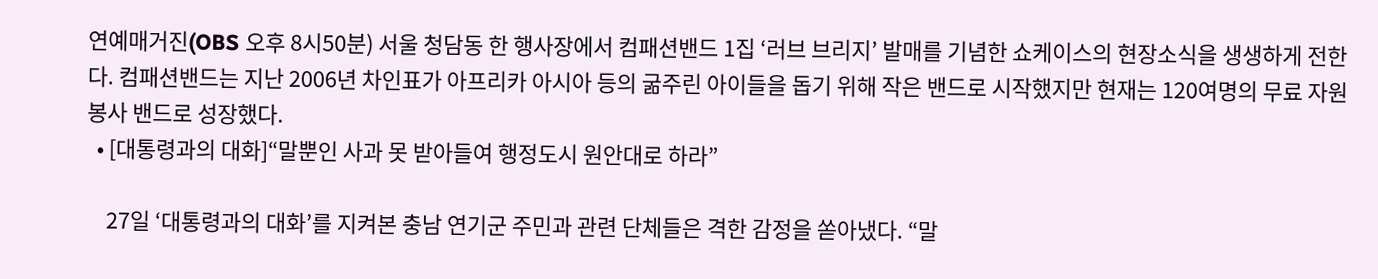연예매거진(OBS 오후 8시50분) 서울 청담동 한 행사장에서 컴패션밴드 1집 ‘러브 브리지’ 발매를 기념한 쇼케이스의 현장소식을 생생하게 전한다. 컴패션밴드는 지난 2006년 차인표가 아프리카 아시아 등의 굶주린 아이들을 돕기 위해 작은 밴드로 시작했지만 현재는 120여명의 무료 자원 봉사 밴드로 성장했다.
  • [대통령과의 대화]“말뿐인 사과 못 받아들여 행정도시 원안대로 하라”

    27일 ‘대통령과의 대화’를 지켜본 충남 연기군 주민과 관련 단체들은 격한 감정을 쏟아냈다. “말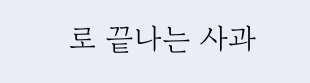로 끝나는 사과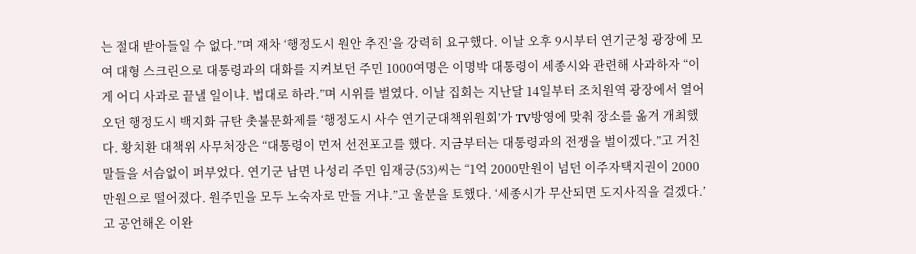는 절대 받아들일 수 없다.”며 재차 ‘행정도시 원안 추진’을 강력히 요구했다. 이날 오후 9시부터 연기군청 광장에 모여 대형 스크린으로 대통령과의 대화를 지켜보던 주민 1000여명은 이명박 대통령이 세종시와 관련해 사과하자 “이게 어디 사과로 끝낼 일이냐. 법대로 하라.”며 시위를 벌였다. 이날 집회는 지난달 14일부터 조치원역 광장에서 열어오던 행정도시 백지화 규탄 촛불문화제를 ‘행정도시 사수 연기군대책위원회’가 TV방영에 맞춰 장소를 옮겨 개최했다. 황치환 대책위 사무처장은 “대통령이 먼저 선전포고를 했다. 지금부터는 대통령과의 전쟁을 벌이겠다.”고 거친 말들을 서슴없이 퍼부었다. 연기군 남면 나성리 주민 임재긍(53)씨는 “1억 2000만원이 넘던 이주자택지권이 2000만원으로 떨어졌다. 원주민을 모두 노숙자로 만들 거냐.”고 울분을 토했다. ‘세종시가 무산되면 도지사직을 걸겠다.’고 공언해온 이완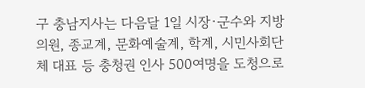구 충남지사는 다음달 1일 시장·군수와 지방의원, 종교계, 문화예술계, 학계, 시민사회단체 대표 등 충청권 인사 500여명을 도청으로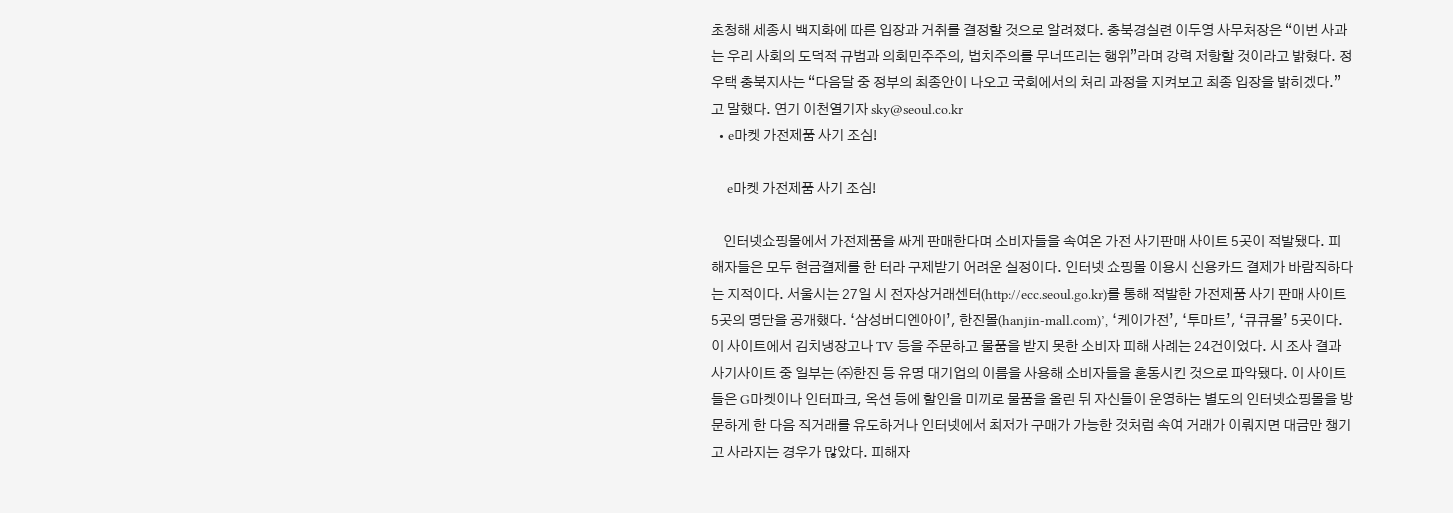초청해 세종시 백지화에 따른 입장과 거취를 결정할 것으로 알려졌다. 충북경실련 이두영 사무처장은 “이번 사과는 우리 사회의 도덕적 규범과 의회민주주의, 법치주의를 무너뜨리는 행위”라며 강력 저항할 것이라고 밝혔다. 정우택 충북지사는 “다음달 중 정부의 최종안이 나오고 국회에서의 처리 과정을 지켜보고 최종 입장을 밝히겠다.”고 말했다. 연기 이천열기자 sky@seoul.co.kr
  • e마켓 가전제품 사기 조심!

    e마켓 가전제품 사기 조심!

    인터넷쇼핑몰에서 가전제품을 싸게 판매한다며 소비자들을 속여온 가전 사기판매 사이트 5곳이 적발됐다. 피해자들은 모두 현금결제를 한 터라 구제받기 어려운 실정이다. 인터넷 쇼핑몰 이용시 신용카드 결제가 바람직하다는 지적이다. 서울시는 27일 시 전자상거래센터(http://ecc.seoul.go.kr)를 통해 적발한 가전제품 사기 판매 사이트 5곳의 명단을 공개했다. ‘삼성버디엔아이’, 한진몰(hanjin-mall.com)’, ‘케이가전’, ‘투마트’, ‘큐큐몰’ 5곳이다. 이 사이트에서 김치냉장고나 TV 등을 주문하고 물품을 받지 못한 소비자 피해 사례는 24건이었다. 시 조사 결과 사기사이트 중 일부는 ㈜한진 등 유명 대기업의 이름을 사용해 소비자들을 혼동시킨 것으로 파악됐다. 이 사이트들은 G마켓이나 인터파크, 옥션 등에 할인을 미끼로 물품을 올린 뒤 자신들이 운영하는 별도의 인터넷쇼핑몰을 방문하게 한 다음 직거래를 유도하거나 인터넷에서 최저가 구매가 가능한 것처럼 속여 거래가 이뤄지면 대금만 챙기고 사라지는 경우가 많았다. 피해자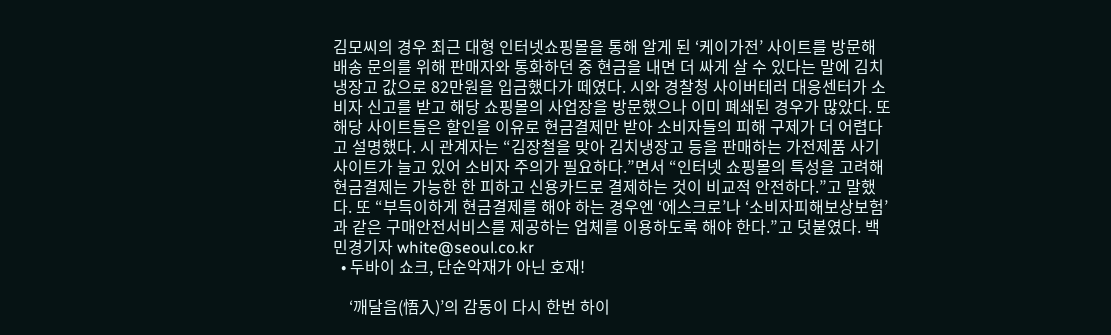김모씨의 경우 최근 대형 인터넷쇼핑몰을 통해 알게 된 ‘케이가전’ 사이트를 방문해 배송 문의를 위해 판매자와 통화하던 중 현금을 내면 더 싸게 살 수 있다는 말에 김치냉장고 값으로 82만원을 입금했다가 떼였다. 시와 경찰청 사이버테러 대응센터가 소비자 신고를 받고 해당 쇼핑몰의 사업장을 방문했으나 이미 폐쇄된 경우가 많았다. 또 해당 사이트들은 할인을 이유로 현금결제만 받아 소비자들의 피해 구제가 더 어렵다고 설명했다. 시 관계자는 “김장철을 맞아 김치냉장고 등을 판매하는 가전제품 사기사이트가 늘고 있어 소비자 주의가 필요하다.”면서 “인터넷 쇼핑몰의 특성을 고려해 현금결제는 가능한 한 피하고 신용카드로 결제하는 것이 비교적 안전하다.”고 말했다. 또 “부득이하게 현금결제를 해야 하는 경우엔 ‘에스크로’나 ‘소비자피해보상보험’과 같은 구매안전서비스를 제공하는 업체를 이용하도록 해야 한다.”고 덧붙였다. 백민경기자 white@seoul.co.kr
  • 두바이 쇼크, 단순악재가 아닌 호재!

    ‘깨달음(悟入)’의 감동이 다시 한번 하이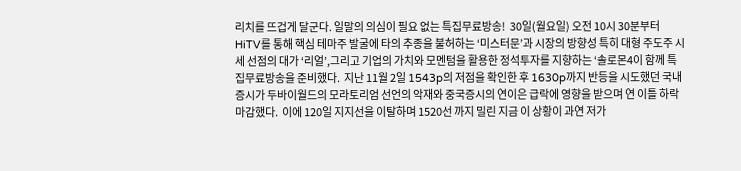리치를 뜨겁게 달군다. 일말의 의심이 필요 없는 특집무료방송!  30일(월요일) 오전 10시 30분부터 HiTV를 통해 핵심 테마주 발굴에 타의 추종을 불허하는 ‘미스터문’과 시장의 방향성 특히 대형 주도주 시세 선점의 대가 ‘리얼’,그리고 기업의 가치와 모멘텀을 활용한 정석투자를 지향하는 ‘솔로몬4이 함께 특집무료방송을 준비했다.  지난 11월 2일 1543p의 저점을 확인한 후 1630p까지 반등을 시도했던 국내증시가 두바이월드의 모라토리엄 선언의 악재와 중국증시의 연이은 급락에 영향을 받으며 연 이틀 하락 마감했다.  이에 120일 지지선을 이탈하며 1520선 까지 밀린 지금 이 상황이 과연 저가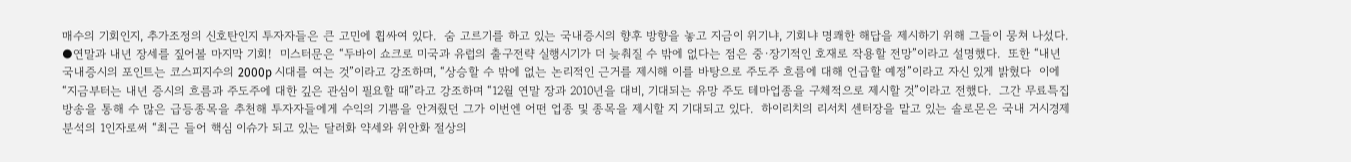매수의 기회인지, 추가조정의 신호탄인지 투자자들은 큰 고민에 휩싸여 있다.  숨 고르기를 하고 있는 국내증시의 향후 방향을 놓고 지금이 위기냐, 기회냐 명쾌한 해답을 제시하기 위해 그들이 뭉쳐 나섰다.  ●연말과 내년 장세를 짚어볼 마지막 기회!  미스터문은 “두바이 쇼크로 미국과 유럽의 출구전략 실행시기가 더 늦춰질 수 밖에 없다는 점은 중·장기적인 호재로 작용할 전망”이라고 설명했다.  또한 “내년 국내증시의 포인트는 코스피지수의 2000p 시대를 여는 것”이라고 강조하며, “상승할 수 밖에 없는 논리적인 근거를 제시해 이를 바탕으로 주도주 흐름에 대해 언급할 예정”이라고 자신 있게 밝혔다  이에 “지금부터는 내년 증시의 흐름과 주도주에 대한 깊은 관심이 필요할 때”라고 강조하며 “12월 연말 장과 2010년을 대비, 기대되는 유망 주도 테마업종을 구체적으로 제시할 것”이라고 전했다.  그간 무료특집방송을 통해 수 많은 급등종목을 추천해 투자자들에게 수익의 기쁨을 안겨줬던 그가 이번엔 어떤 업종 및 종목을 제시할 지 기대되고 있다.  하이리치의 리서치 센터장을 맡고 있는 솔로몬은 국내 거시경제 분석의 1인자로써 “최근 들어 핵심 이슈가 되고 있는 달러화 약세와 위안화 절상의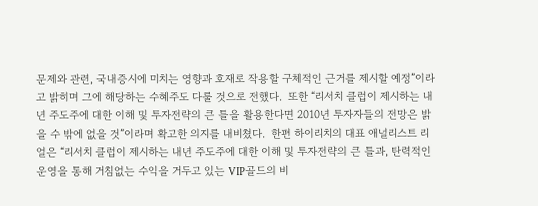문제와 관련, 국내증시에 미치는 영향과 호재로 작용할 구체적인 근거를 제시할 예정”이라고 밝히며 그에 해당하는 수혜주도 다룰 것으로 전했다.  또한 “리서치 클럽이 제시하는 내년 주도주에 대한 이해 및 투자전략의 큰 틀을 활용한다면 2010년 투자자들의 전망은 밝을 수 밖에 없을 것”이라며 확고한 의지를 내비쳤다.  한편 하이리치의 대표 애널리스트 리얼은 “리서치 클럽이 제시하는 내년 주도주에 대한 이해 및 투자전략의 큰 틀과, 탄력적인 운영을 통해 거침없는 수익을 거두고 있는 VIP골드의 비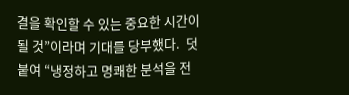결을 확인할 수 있는 중요한 시간이 될 것”이라며 기대를 당부했다.  덧붙여 “냉정하고 명쾌한 분석을 전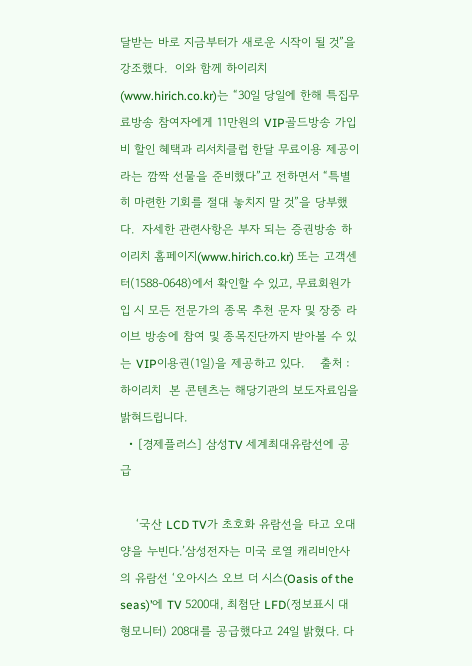달받는 바로 지금부터가 새로운 시작이 될 것”을 강조했다.  이와 함께 하이리치(www.hirich.co.kr)는 “30일 당일에 한해 특집무료방송 참여자에게 11만원의 VIP골드방송 가입비 할인 혜택과 리서치클럽 한달 무료이용 제공이라는 깜짝 선물을 준비했다”고 전하면서 “특별히 마련한 기회를 절대 놓치지 말 것”을 당부했다.  자세한 관련사항은 부자 되는 증권방송 하이리치 홈페이지(www.hirich.co.kr) 또는 고객센터(1588-0648)에서 확인할 수 있고, 무료회원가입 시 모든 전문가의 종목 추천 문자 및 장중 라이브 방송에 참여 및 종목진단까지 받아볼 수 있는 VIP이용권(1일)을 제공하고 있다.    출처 : 하이리치  본 콘텐츠는 해당기관의 보도자료임을 밝혀드립니다.
  • [경제플러스] 삼성TV 세계최대유람선에 공급

    ‘국산 LCD TV가 초호화 유람선을 타고 오대양을 누빈다.’삼성전자는 미국 로열 캐리비안사의 유람선 ‘오아시스 오브 더 시스(Oasis of the seas)’에 TV 5200대, 최첨단 LFD(정보표시 대형모니터) 208대를 공급했다고 24일 밝혔다. 다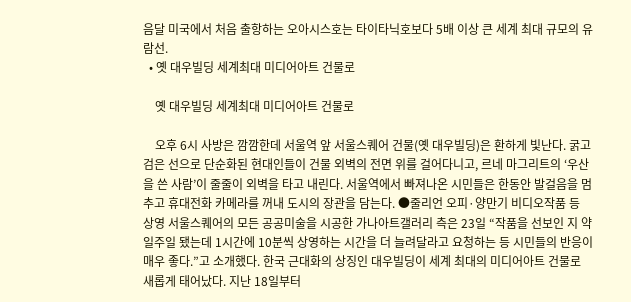음달 미국에서 처음 출항하는 오아시스호는 타이타닉호보다 5배 이상 큰 세계 최대 규모의 유람선.
  • 옛 대우빌딩 세계최대 미디어아트 건물로

    옛 대우빌딩 세계최대 미디어아트 건물로

    오후 6시 사방은 깜깜한데 서울역 앞 서울스퀘어 건물(옛 대우빌딩)은 환하게 빛난다. 굵고 검은 선으로 단순화된 현대인들이 건물 외벽의 전면 위를 걸어다니고, 르네 마그리트의 ‘우산을 쓴 사람’이 줄줄이 외벽을 타고 내린다. 서울역에서 빠져나온 시민들은 한동안 발걸음을 멈추고 휴대전화 카메라를 꺼내 도시의 장관을 담는다. ●줄리언 오피·양만기 비디오작품 등 상영 서울스퀘어의 모든 공공미술을 시공한 가나아트갤러리 측은 23일 “작품을 선보인 지 약 일주일 됐는데 1시간에 10분씩 상영하는 시간을 더 늘려달라고 요청하는 등 시민들의 반응이 매우 좋다.”고 소개했다. 한국 근대화의 상징인 대우빌딩이 세계 최대의 미디어아트 건물로 새롭게 태어났다. 지난 18일부터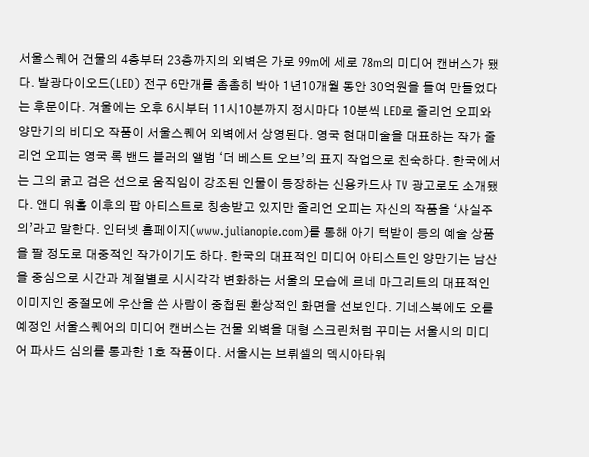서울스퀘어 건물의 4층부터 23층까지의 외벽은 가로 99m에 세로 78m의 미디어 캔버스가 됐다. 발광다이오드(LED) 전구 6만개를 촘촘히 박아 1년10개월 동안 30억원을 들여 만들었다는 후문이다. 겨울에는 오후 6시부터 11시10분까지 정시마다 10분씩 LED로 줄리언 오피와 양만기의 비디오 작품이 서울스퀘어 외벽에서 상영된다. 영국 현대미술을 대표하는 작가 줄리언 오피는 영국 록 밴드 블러의 앨범 ‘더 베스트 오브’의 표지 작업으로 친숙하다. 한국에서는 그의 굵고 검은 선으로 움직임이 강조된 인물이 등장하는 신용카드사 TV 광고로도 소개됐다. 앤디 워홀 이후의 팝 아티스트로 칭송받고 있지만 줄리언 오피는 자신의 작품을 ‘사실주의’라고 말한다. 인터넷 홈페이지(www.julianopie.com)를 통해 아기 턱받이 등의 예술 상품을 팔 정도로 대중적인 작가이기도 하다. 한국의 대표적인 미디어 아티스트인 양만기는 남산을 중심으로 시간과 계절별로 시시각각 변화하는 서울의 모습에 르네 마그리트의 대표적인 이미지인 중절모에 우산을 쓴 사람이 중첩된 환상적인 화면을 선보인다. 기네스북에도 오를 예정인 서울스퀘어의 미디어 캔버스는 건물 외벽을 대형 스크린처럼 꾸미는 서울시의 미디어 파사드 심의를 통과한 1호 작품이다. 서울시는 브뤼셀의 덱시아타워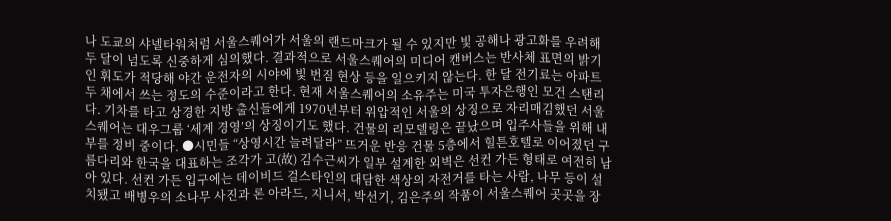나 도쿄의 샤넬타워처럼 서울스퀘어가 서울의 랜드마크가 될 수 있지만 빛 공해나 광고화를 우려해 두 달이 넘도록 신중하게 심의했다. 결과적으로 서울스퀘어의 미디어 캔버스는 반사체 표면의 밝기인 휘도가 적당해 야간 운전자의 시야에 빛 번짐 현상 등을 일으키지 않는다. 한 달 전기료는 아파트 두 채에서 쓰는 정도의 수준이라고 한다. 현재 서울스퀘어의 소유주는 미국 투자은행인 모건 스탠리다. 기차를 타고 상경한 지방 출신들에게 1970년부터 위압적인 서울의 상징으로 자리매김했던 서울스퀘어는 대우그룹 ‘세계 경영’의 상징이기도 했다. 건물의 리모델링은 끝났으며 입주사들을 위해 내부를 정비 중이다. ●시민들 “상영시간 늘려달라” 뜨거운 반응 건물 5층에서 힐튼호텔로 이어졌던 구름다리와 한국을 대표하는 조각가 고(故) 김수근씨가 일부 설계한 외벽은 선컨 가든 형태로 여전히 남아 있다. 선컨 가든 입구에는 데이비드 걸스타인의 대담한 색상의 자전거를 타는 사람, 나무 등이 설치됐고 배병우의 소나무 사진과 론 아라드, 지니서, 박선기, 김은주의 작품이 서울스퀘어 곳곳을 장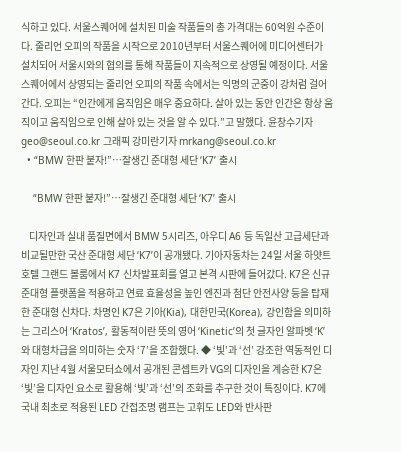식하고 있다. 서울스퀘어에 설치된 미술 작품들의 총 가격대는 60억원 수준이다. 줄리언 오피의 작품을 시작으로 2010년부터 서울스퀘어에 미디어센터가 설치되어 서울시와의 협의를 통해 작품들이 지속적으로 상영될 예정이다. 서울스퀘어에서 상영되는 줄리언 오피의 작품 속에서는 익명의 군중이 강처럼 걸어간다. 오피는 “인간에게 움직임은 매우 중요하다. 살아 있는 동안 인간은 항상 움직이고 움직임으로 인해 살아 있는 것을 알 수 있다.”고 말했다. 윤창수기자 geo@seoul.co.kr 그래픽 강미란기자 mrkang@seoul.co.kr
  • “BMW 한판 붙자!”…잘생긴 준대형 세단 ‘K7’ 출시

    “BMW 한판 붙자!”…잘생긴 준대형 세단 ‘K7’ 출시

    디자인과 실내 품질면에서 BMW 5시리즈, 아우디 A6 등 독일산 고급세단과 비교될만한 국산 준대형 세단 ‘K7’이 공개됐다. 기아자동차는 24일 서울 하얏트 호텔 그랜드 볼룸에서 K7 신차발표회를 열고 본격 시판에 들어갔다. K7은 신규 준대형 플랫폼을 적용하고 연료 효율성을 높인 엔진과 첨단 안전사양 등을 탑재한 준대형 신차다. 차명인 K7은 기아(Kia), 대한민국(Korea), 강인함을 의미하는 그리스어 ‘Kratos’, 활동적이란 뜻의 영어 ‘Kinetic’의 첫 글자인 알파벳 ‘K’와 대형차급을 의미하는 숫자 ‘7’을 조합했다. ◆ ‘빛’과 ‘선’ 강조한 역동적인 디자인 지난 4월 서울모터쇼에서 공개된 콘셉트카 VG의 디자인을 계승한 K7은 ‘빛’을 디자인 요소로 활용해 ‘빛’과 ‘선’의 조화를 추구한 것이 특징이다. K7에 국내 최초로 적용된 LED 간접조명 램프는 고휘도 LED와 반사판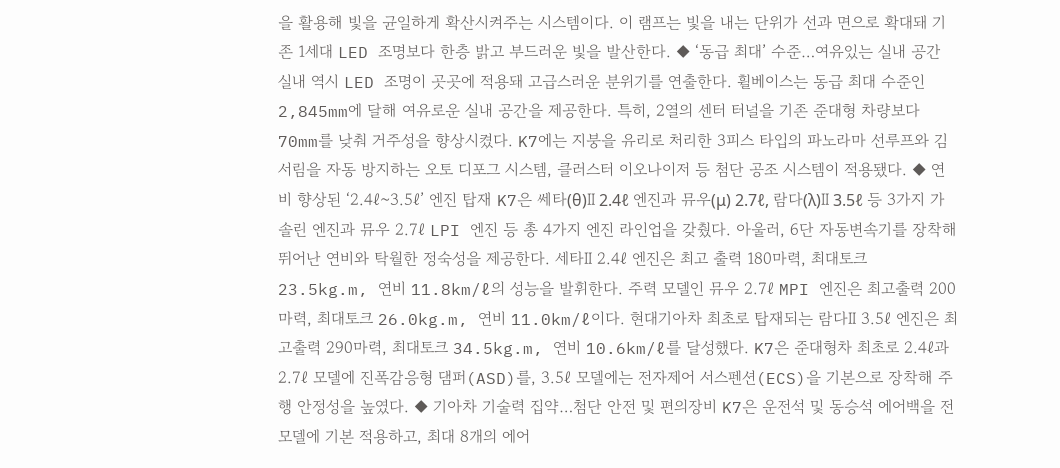을 활용해 빛을 균일하게 확산시켜주는 시스템이다. 이 램프는 빛을 내는 단위가 선과 면으로 확대돼 기존 1세대 LED 조명보다 한층 밝고 부드러운 빛을 발산한다. ◆ ‘동급 최대’ 수준…여유있는 실내 공간 실내 역시 LED 조명이 곳곳에 적용돼 고급스러운 분위기를 연출한다. 휠베이스는 동급 최대 수준인 2,845mm에 달해 여유로운 실내 공간을 제공한다. 특히, 2열의 센터 터널을 기존 준대형 차량보다 70mm를 낮춰 거주성을 향상시켰다. K7에는 지붕을 유리로 처리한 3피스 타입의 파노라마 선루프와 김서림을 자동 방지하는 오토 디포그 시스템, 클러스터 이오나이저 등 첨단 공조 시스템이 적용됐다. ◆ 연비 향상된 ‘2.4ℓ~3.5ℓ’ 엔진 탑재 K7은 쎄타(θ)Ⅱ 2.4ℓ 엔진과 뮤우(μ) 2.7ℓ, 람다(λ)Ⅱ 3.5ℓ 등 3가지 가솔린 엔진과 뮤우 2.7ℓ LPI 엔진 등 총 4가지 엔진 라인업을 갖췄다. 아울러, 6단 자동변속기를 장착해 뛰어난 연비와 탁월한 정숙성을 제공한다. 세타Ⅱ 2.4ℓ 엔진은 최고 출력 180마력, 최대토크 23.5kg.m, 연비 11.8km/ℓ의 성능을 발휘한다. 주력 모델인 뮤우 2.7ℓ MPI 엔진은 최고출력 200 마력, 최대토크 26.0kg.m, 연비 11.0km/ℓ이다. 현대기아차 최초로 탑재되는 람다Ⅱ 3.5ℓ 엔진은 최고출력 290마력, 최대토크 34.5kg.m, 연비 10.6km/ℓ를 달성했다. K7은 준대형차 최초로 2.4ℓ과 2.7ℓ 모델에 진폭감응형 댐퍼(ASD)를, 3.5ℓ 모델에는 전자제어 서스펜션(ECS)을 기본으로 장착해 주행 안정성을 높였다. ◆ 기아차 기술력 집약…첨단 안전 및 편의장비 K7은 운전석 및 동승석 에어백을 전 모델에 기본 적용하고, 최대 8개의 에어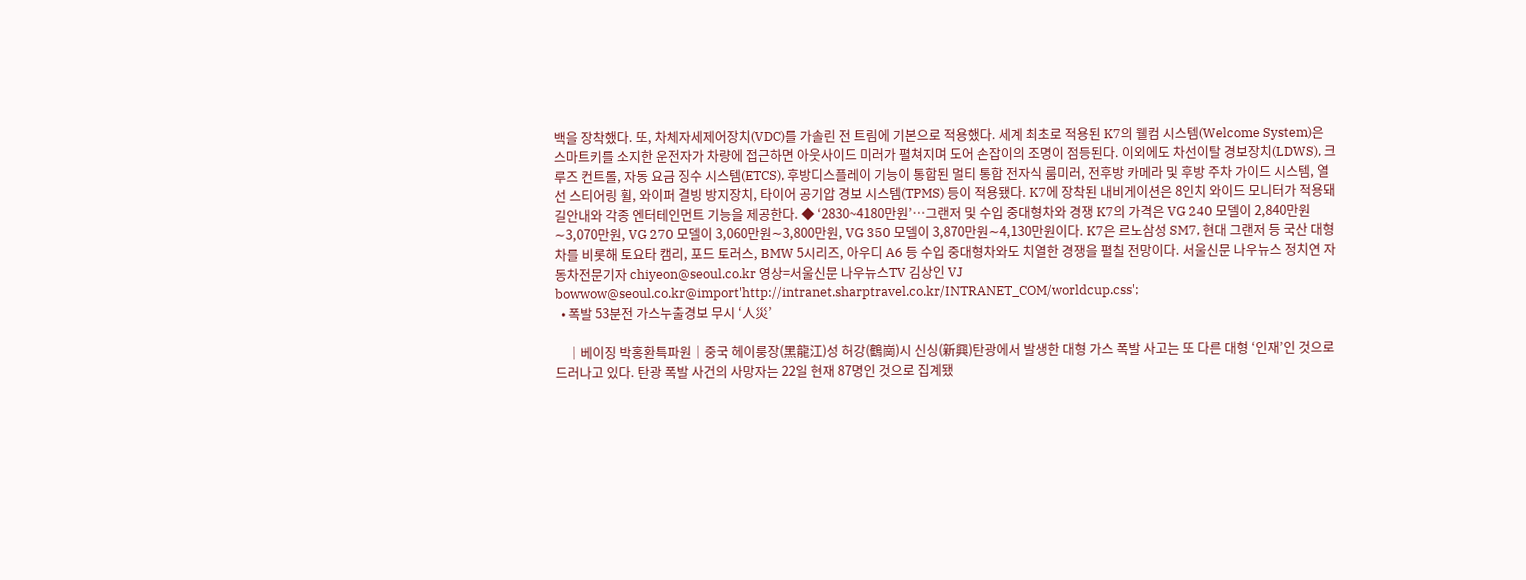백을 장착했다. 또, 차체자세제어장치(VDC)를 가솔린 전 트림에 기본으로 적용했다. 세계 최초로 적용된 K7의 웰컴 시스템(Welcome System)은 스마트키를 소지한 운전자가 차량에 접근하면 아웃사이드 미러가 펼쳐지며 도어 손잡이의 조명이 점등된다. 이외에도 차선이탈 경보장치(LDWS), 크루즈 컨트롤, 자동 요금 징수 시스템(ETCS), 후방디스플레이 기능이 통합된 멀티 통합 전자식 룸미러, 전후방 카메라 및 후방 주차 가이드 시스템, 열선 스티어링 휠, 와이퍼 결빙 방지장치, 타이어 공기압 경보 시스템(TPMS) 등이 적용됐다. K7에 장착된 내비게이션은 8인치 와이드 모니터가 적용돼 길안내와 각종 엔터테인먼트 기능을 제공한다. ◆ ‘2830~4180만원’…그랜저 및 수입 중대형차와 경쟁 K7의 가격은 VG 240 모델이 2,840만원∼3,070만원, VG 270 모델이 3,060만원∼3,800만원, VG 350 모델이 3,870만원∼4,130만원이다. K7은 르노삼성 SM7, 현대 그랜저 등 국산 대형차를 비롯해 토요타 캠리, 포드 토러스, BMW 5시리즈, 아우디 A6 등 수입 중대형차와도 치열한 경쟁을 펼칠 전망이다. 서울신문 나우뉴스 정치연 자동차전문기자 chiyeon@seoul.co.kr 영상=서울신문 나우뉴스TV 김상인 VJ bowwow@seoul.co.kr@import'http://intranet.sharptravel.co.kr/INTRANET_COM/worldcup.css';
  • 폭발 53분전 가스누출경보 무시 ‘人災’

    │베이징 박홍환특파원│중국 헤이룽장(黑龍江)성 허강(鶴崗)시 신싱(新興)탄광에서 발생한 대형 가스 폭발 사고는 또 다른 대형 ‘인재’인 것으로 드러나고 있다. 탄광 폭발 사건의 사망자는 22일 현재 87명인 것으로 집계됐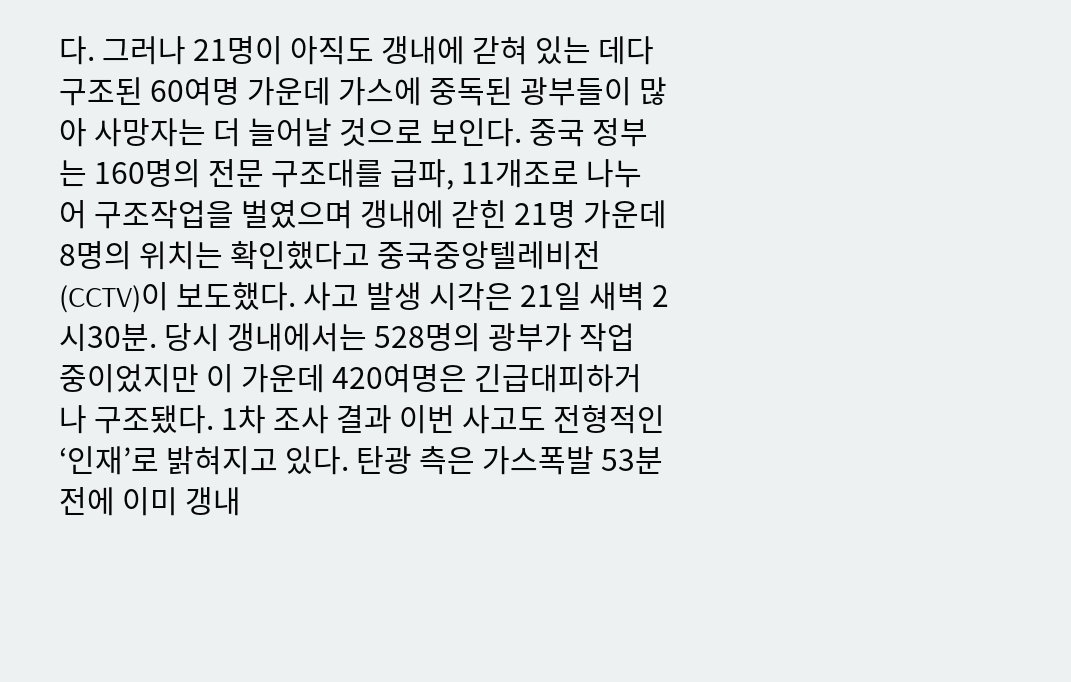다. 그러나 21명이 아직도 갱내에 갇혀 있는 데다 구조된 60여명 가운데 가스에 중독된 광부들이 많아 사망자는 더 늘어날 것으로 보인다. 중국 정부는 160명의 전문 구조대를 급파, 11개조로 나누어 구조작업을 벌였으며 갱내에 갇힌 21명 가운데 8명의 위치는 확인했다고 중국중앙텔레비전(CCTV)이 보도했다. 사고 발생 시각은 21일 새벽 2시30분. 당시 갱내에서는 528명의 광부가 작업 중이었지만 이 가운데 420여명은 긴급대피하거나 구조됐다. 1차 조사 결과 이번 사고도 전형적인 ‘인재’로 밝혀지고 있다. 탄광 측은 가스폭발 53분 전에 이미 갱내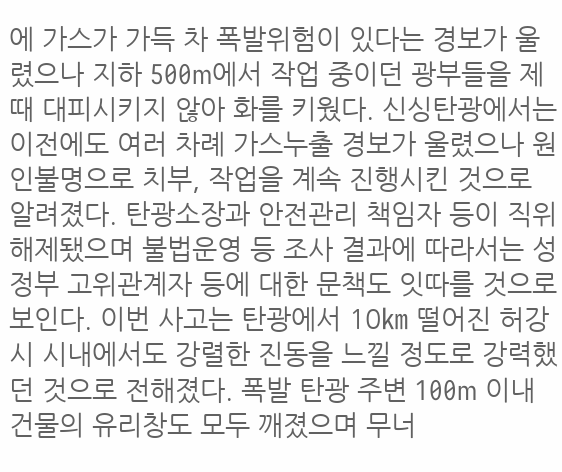에 가스가 가득 차 폭발위험이 있다는 경보가 울렸으나 지하 500m에서 작업 중이던 광부들을 제때 대피시키지 않아 화를 키웠다. 신싱탄광에서는 이전에도 여러 차례 가스누출 경보가 울렸으나 원인불명으로 치부, 작업을 계속 진행시킨 것으로 알려졌다. 탄광소장과 안전관리 책임자 등이 직위해제됐으며 불법운영 등 조사 결과에 따라서는 성 정부 고위관계자 등에 대한 문책도 잇따를 것으로 보인다. 이번 사고는 탄광에서 10㎞ 떨어진 허강시 시내에서도 강렬한 진동을 느낄 정도로 강력했던 것으로 전해졌다. 폭발 탄광 주변 100m 이내 건물의 유리창도 모두 깨졌으며 무너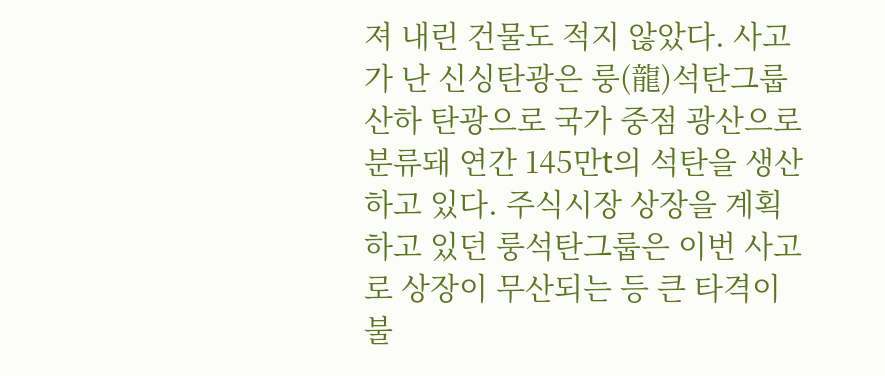져 내린 건물도 적지 않았다. 사고가 난 신싱탄광은 룽(龍)석탄그룹 산하 탄광으로 국가 중점 광산으로 분류돼 연간 145만t의 석탄을 생산하고 있다. 주식시장 상장을 계획하고 있던 룽석탄그룹은 이번 사고로 상장이 무산되는 등 큰 타격이 불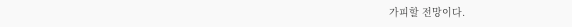가피할 전망이다.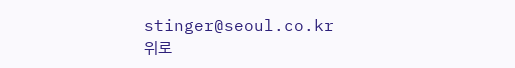stinger@seoul.co.kr
위로